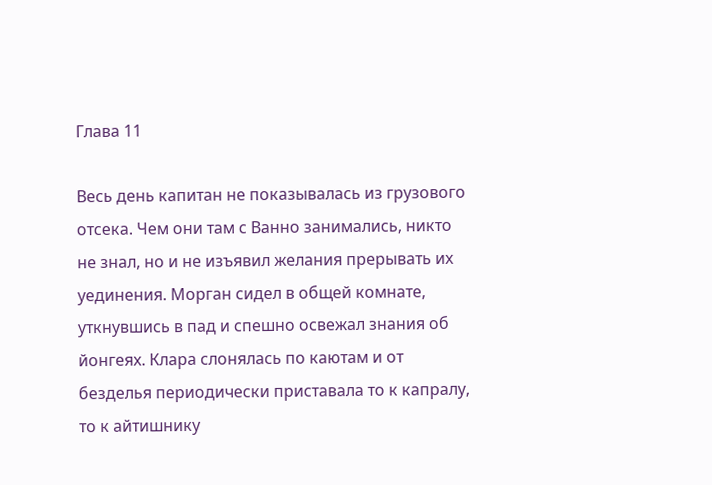Глава 11

Весь день капитан не показывалась из грузового отсека. Чем они там с Ванно занимались, никто не знал, но и не изъявил желания прерывать их уединения. Морган сидел в общей комнате, уткнувшись в пад и спешно освежал знания об йонгеях. Клара слонялась по каютам и от безделья периодически приставала то к капралу, то к айтишнику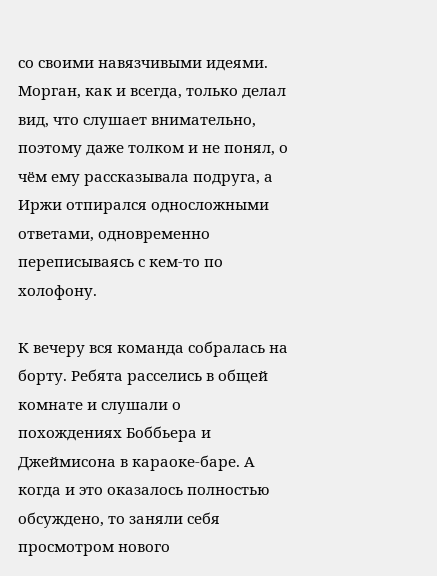со своими навязчивыми идеями. Морган, как и всегда, только делал вид, что слушает внимательно, поэтому даже толком и не понял, о чём ему рассказывала подруга, а Иржи отпирался односложными ответами, одновременно переписываясь с кем-то по холофону.

К вечеру вся команда собралась на борту. Ребята расселись в общей комнате и слушали о похождениях Боббьера и Джеймисона в караоке-баре. А когда и это оказалось полностью обсуждено, то заняли себя просмотром нового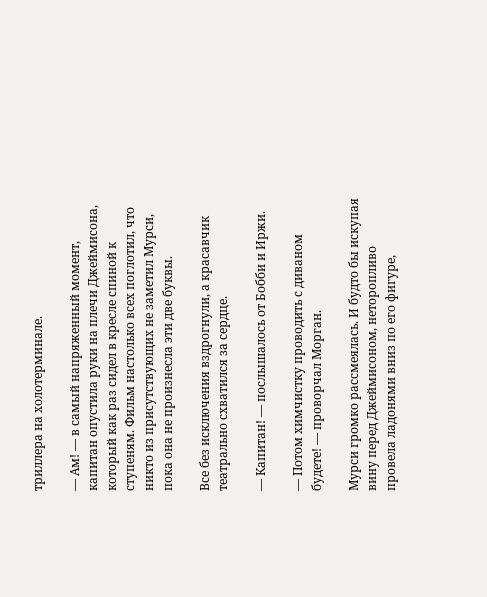триллера на холотерминале.

— Ам! — в самый напряженный момент, капитан опустила руки на плечи Джеймисона, который как раз сидел в кресле спиной к ступеням. Фильм настолько всех поглотил, что никто из присутствующих не заметил Мурси, пока она не произнесла эти две буквы.

Все без исключения вздрогнули, а красавчик театрально схватился за сердце.

— Капитан! — послышалось от Бобби и Иржи.

— Потом химчистку проводить с диваном будете! — проворчал Морган.

Мурси громко рассмеялась. И будто бы искупая вину перед Джеймисоном, неторопливо провела ладонями вниз по его фигуре,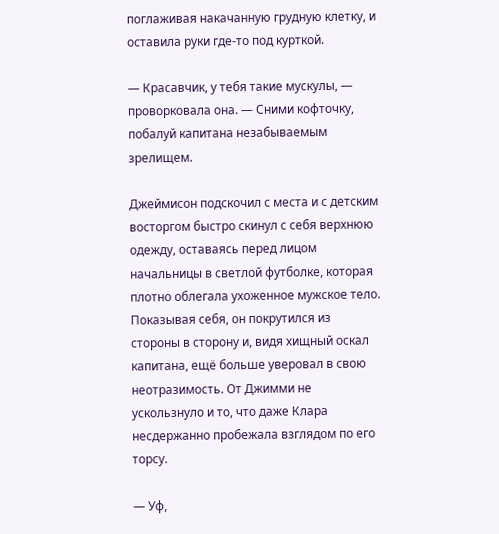поглаживая накачанную грудную клетку, и оставила руки где-то под курткой.

— Красавчик, у тебя такие мускулы, — проворковала она. — Сними кофточку, побалуй капитана незабываемым зрелищем.

Джеймисон подскочил с места и с детским восторгом быстро скинул с себя верхнюю одежду, оставаясь перед лицом начальницы в светлой футболке, которая плотно облегала ухоженное мужское тело. Показывая себя, он покрутился из стороны в сторону и, видя хищный оскал капитана, ещё больше уверовал в свою неотразимость. От Джимми не ускользнуло и то, что даже Клара несдержанно пробежала взглядом по его торсу.

— Уф,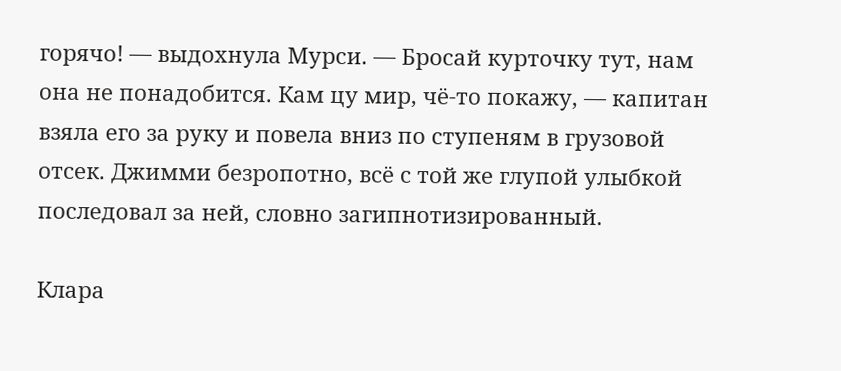горячо! — выдохнула Мурси. — Бросай курточку тут, нам она не понадобится. Кам цу мир, чё-то покажу, — капитан взяла его за руку и повела вниз по ступеням в грузовой отсек. Джимми безропотно, всё с той же глупой улыбкой последовал за ней, словно загипнотизированный.

Клара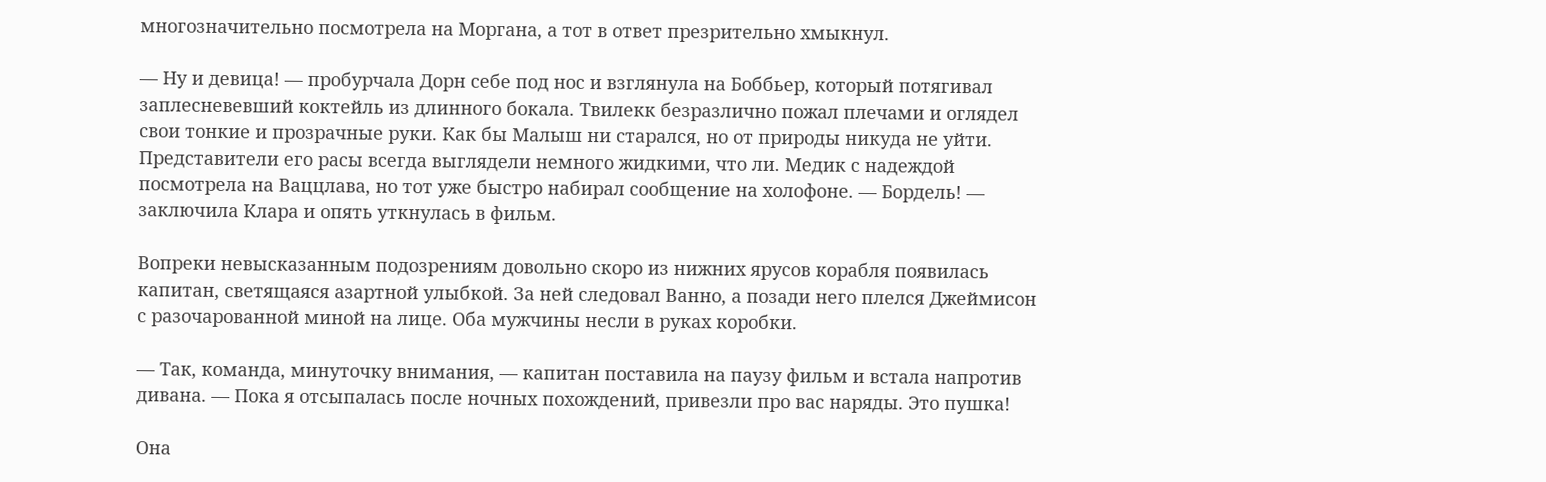многозначительно посмотрела на Моргана, а тот в ответ презрительно хмыкнул.

— Ну и девица! — пробурчала Дорн себе под нос и взглянула на Боббьер, который потягивал заплесневевший коктейль из длинного бокала. Твилекк безразлично пожал плечами и оглядел свои тонкие и прозрачные руки. Как бы Малыш ни старался, но от природы никуда не уйти. Представители его расы всегда выглядели немного жидкими, что ли. Медик с надеждой посмотрела на Ваццлава, но тот уже быстро набирал сообщение на холофоне. — Бордель! — заключила Клара и опять уткнулась в фильм.

Вопреки невысказанным подозрениям довольно скоро из нижних ярусов корабля появилась капитан, светящаяся азартной улыбкой. За ней следовал Ванно, а позади него плелся Джеймисон с разочарованной миной на лице. Оба мужчины несли в руках коробки.

— Так, команда, минуточку внимания, — капитан поставила на паузу фильм и встала напротив дивана. — Пока я отсыпалась после ночных похождений, привезли про вас наряды. Это пушка!

Она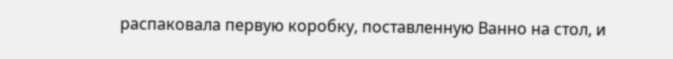распаковала первую коробку, поставленную Ванно на стол, и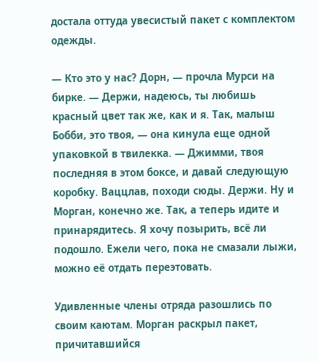достала оттуда увесистый пакет с комплектом одежды.

— Кто это у нас? Дорн, — прочла Мурси на бирке. — Держи, надеюсь, ты любишь красный цвет так же, как и я. Так, малыш Бобби, это твоя, — она кинула еще одной упаковкой в твилекка. — Джимми, твоя последняя в этом боксе, и давай следующую коробку. Ваццлав, походи сюды. Держи. Ну и Морган, конечно же. Так, а теперь идите и принарядитесь. Я хочу позырить, всё ли подошло. Ежели чего, пока не смазали лыжи, можно её отдать переэтовать.

Удивленные члены отряда разошлись по своим каютам. Морган раскрыл пакет, причитавшийся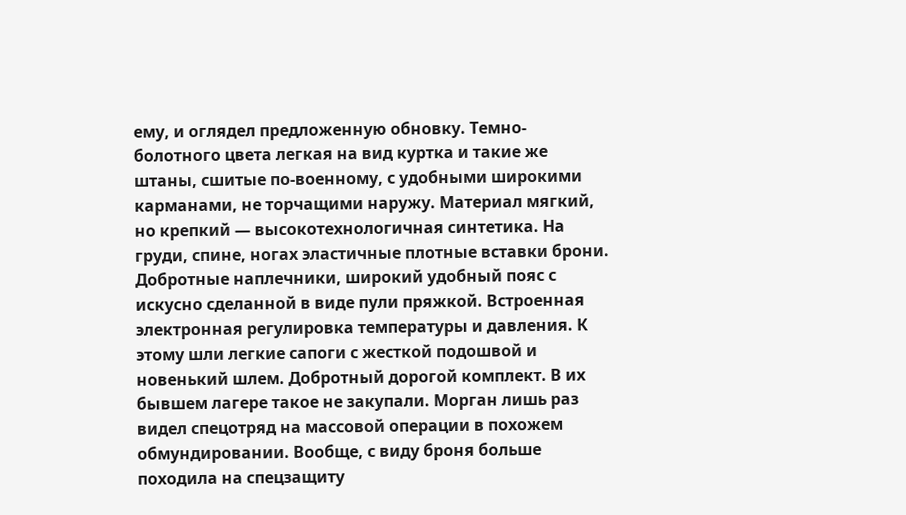ему, и оглядел предложенную обновку. Темно-болотного цвета легкая на вид куртка и такие же штаны, сшитые по-военному, с удобными широкими карманами, не торчащими наружу. Материал мягкий, но крепкий — высокотехнологичная синтетика. На груди, спине, ногах эластичные плотные вставки брони. Добротные наплечники, широкий удобный пояс с искусно сделанной в виде пули пряжкой. Встроенная электронная регулировка температуры и давления. К этому шли легкие сапоги с жесткой подошвой и новенький шлем. Добротный дорогой комплект. В их бывшем лагере такое не закупали. Морган лишь раз видел спецотряд на массовой операции в похожем обмундировании. Вообще, с виду броня больше походила на спецзащиту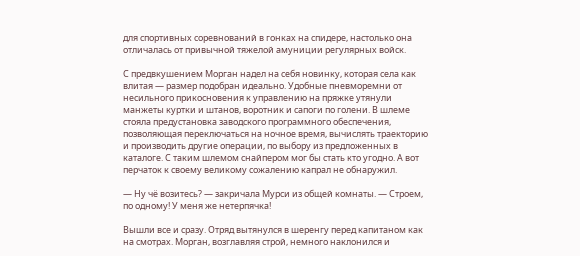для спортивных соревнований в гонках на спидере, настолько она отличалась от привычной тяжелой амуниции регулярных войск.

С предвкушением Морган надел на себя новинку, которая села как влитая — размер подобран идеально. Удобные пневморемни от несильного прикосновения к управлению на пряжке утянули манжеты куртки и штанов, воротник и сапоги по голени. В шлеме стояла предустановка заводского программного обеспечения, позволяющая переключаться на ночное время, вычислять траекторию и производить другие операции, по выбору из предложенных в каталоге. С таким шлемом снайпером мог бы стать кто угодно. А вот перчаток к своему великому сожалению капрал не обнаружил.

— Ну чё возитесь? — закричала Мурси из общей комнаты. — Строем, по одному! У меня же нетерпячка!

Вышли все и сразу. Отряд вытянулся в шеренгу перед капитаном как на смотрах. Морган, возглавляя строй, немного наклонился и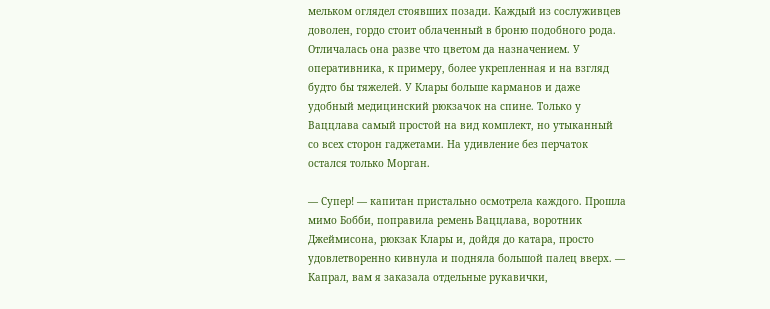мельком оглядел стоявших позади. Каждый из сослуживцев доволен, гордо стоит облаченный в броню подобного рода. Отличалась она разве что цветом да назначением. У оперативника, к примеру, более укрепленная и на взгляд будто бы тяжелей. У Клары больше карманов и даже удобный медицинский рюкзачок на спине. Только у Ваццлава самый простой на вид комплект, но утыканный со всех сторон гаджетами. На удивление без перчаток остался только Морган.

— Супер! — капитан пристально осмотрела каждого. Прошла мимо Бобби, поправила ремень Ваццлава, воротник Джеймисона, рюкзак Клары и, дойдя до катара, просто удовлетворенно кивнула и подняла большой палец вверх. — Капрал, вам я заказала отдельные рукавички,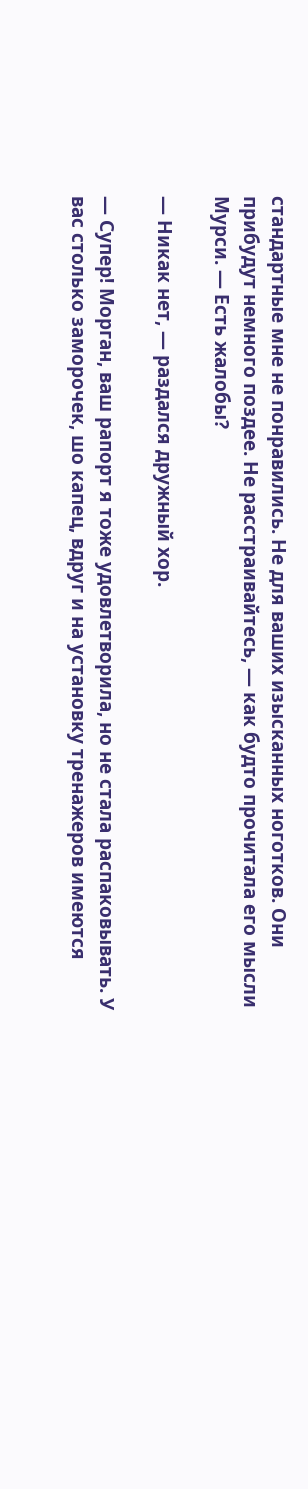стандартные мне не понравились. Не для ваших изысканных ноготков. Они прибудут немного поздее. Не расстраивайтесь, — как будто прочитала его мысли Мурси. — Есть жалобы?

— Никак нет, — раздался дружный хор.

— Супер! Морган, ваш рапорт я тоже удовлетворила, но не стала распаковывать. У вас столько заморочек, шо капец, вдруг и на установку тренажеров имеются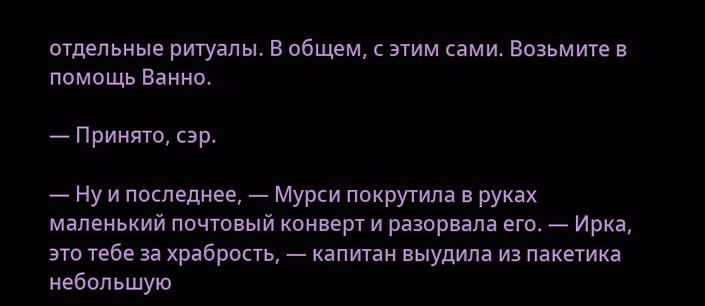отдельные ритуалы. В общем, с этим сами. Возьмите в помощь Ванно.

— Принято, сэр.

— Ну и последнее, — Мурси покрутила в руках маленький почтовый конверт и разорвала его. — Ирка, это тебе за храбрость, — капитан выудила из пакетика небольшую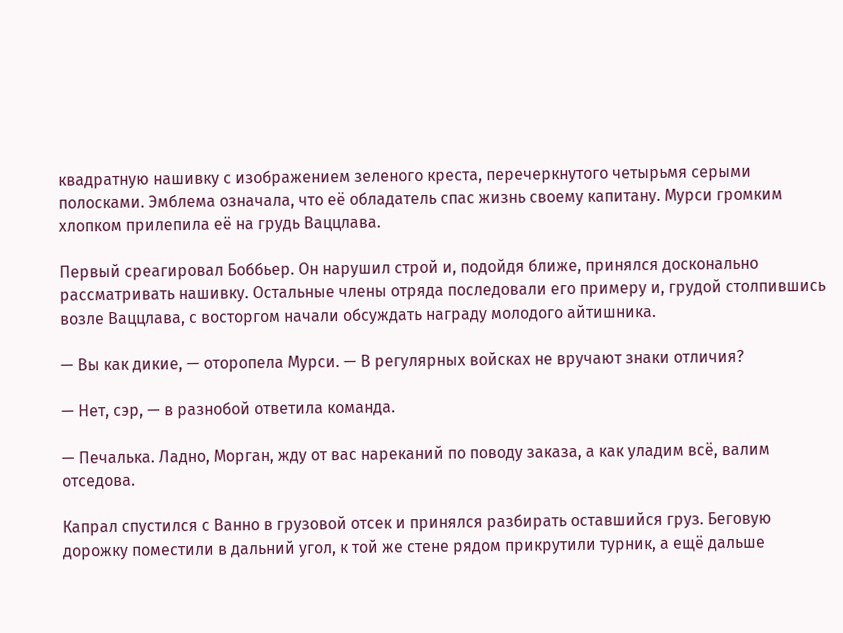квадратную нашивку с изображением зеленого креста, перечеркнутого четырьмя серыми полосками. Эмблема означала, что её обладатель спас жизнь своему капитану. Мурси громким хлопком прилепила её на грудь Ваццлава.

Первый среагировал Боббьер. Он нарушил строй и, подойдя ближе, принялся досконально рассматривать нашивку. Остальные члены отряда последовали его примеру и, грудой столпившись возле Ваццлава, с восторгом начали обсуждать награду молодого айтишника.

— Вы как дикие, — оторопела Мурси. — В регулярных войсках не вручают знаки отличия?

— Нет, сэр, — в разнобой ответила команда.

— Печалька. Ладно, Морган, жду от вас нареканий по поводу заказа, а как уладим всё, валим отседова.

Капрал спустился с Ванно в грузовой отсек и принялся разбирать оставшийся груз. Беговую дорожку поместили в дальний угол, к той же стене рядом прикрутили турник, а ещё дальше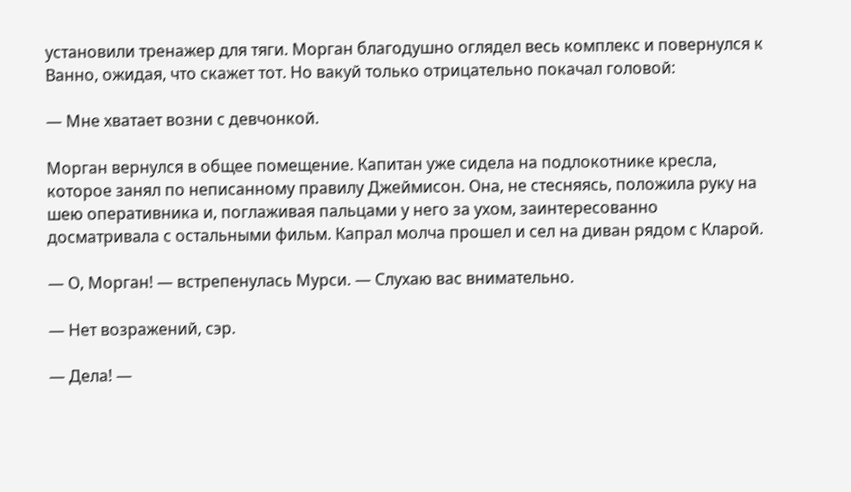установили тренажер для тяги. Морган благодушно оглядел весь комплекс и повернулся к Ванно, ожидая, что скажет тот. Но вакуй только отрицательно покачал головой:

— Мне хватает возни с девчонкой.

Морган вернулся в общее помещение. Капитан уже сидела на подлокотнике кресла, которое занял по неписанному правилу Джеймисон. Она, не стесняясь, положила руку на шею оперативника и, поглаживая пальцами у него за ухом, заинтересованно досматривала с остальными фильм. Капрал молча прошел и сел на диван рядом с Кларой.

— О, Морган! — встрепенулась Мурси. — Слухаю вас внимательно.

— Нет возражений, сэр.

— Дела! —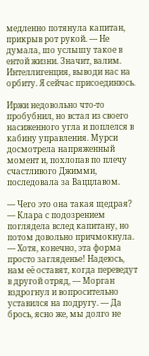медленно потянула капитан, прикрыв рот рукой. — Не думала, шо услышу такое в ентой жизни. Значит, валим. Интеллигенция, выводи нас на орбиту. Я сейчас присоединюсь.

Иржи недовольно что-то пробубнил, но встал из своего насиженного угла и поплелся в кабину управления. Мурси досмотрела напряженный момент и, похлопав по плечу счастливого Джимми, последовала за Ваццлавом.

— Чего это она такая щедрая? — Клара с подозрением поглядела вслед капитану, но потом довольно причмокнула. — Хотя, конечно, эта форма просто загляденье! Надеюсь, нам её оставят, когда переведут в другой отряд, — Морган вздрогнул и вопросительно уставился на подругу. — Да брось, ясно же, мы долго не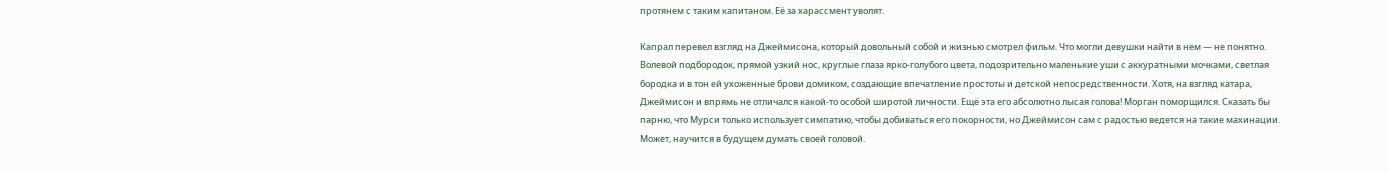протянем с таким капитаном. Её за харассмент уволят.

Капрал перевел взгляд на Джеймисона, который довольный собой и жизнью смотрел фильм. Что могли девушки найти в нем — не понятно. Волевой подбородок, прямой узкий нос, круглые глаза ярко-голубого цвета, подозрительно маленькие уши с аккуратными мочками, светлая бородка и в тон ей ухоженные брови домиком, создающие впечатление простоты и детской непосредственности. Хотя, на взгляд катара, Джеймисон и впрямь не отличался какой-то особой широтой личности. Ещё эта его абсолютно лысая голова! Морган поморщился. Сказать бы парню, что Мурси только использует симпатию, чтобы добиваться его покорности, но Джеймисон сам с радостью ведется на такие махинации. Может, научится в будущем думать своей головой.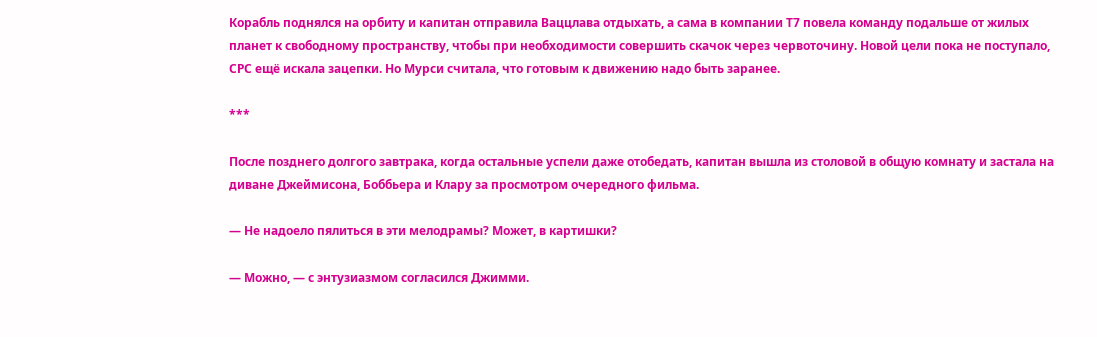Корабль поднялся на орбиту и капитан отправила Ваццлава отдыхать, а сама в компании Т7 повела команду подальше от жилых планет к свободному пространству, чтобы при необходимости совершить скачок через червоточину. Новой цели пока не поступало, СРС ещё искала зацепки. Но Мурси считала, что готовым к движению надо быть заранее.

***

После позднего долгого завтрака, когда остальные успели даже отобедать, капитан вышла из столовой в общую комнату и застала на диване Джеймисона, Боббьера и Клару за просмотром очередного фильма.

— Не надоело пялиться в эти мелодрамы? Может, в картишки?

— Можно, — с энтузиазмом согласился Джимми.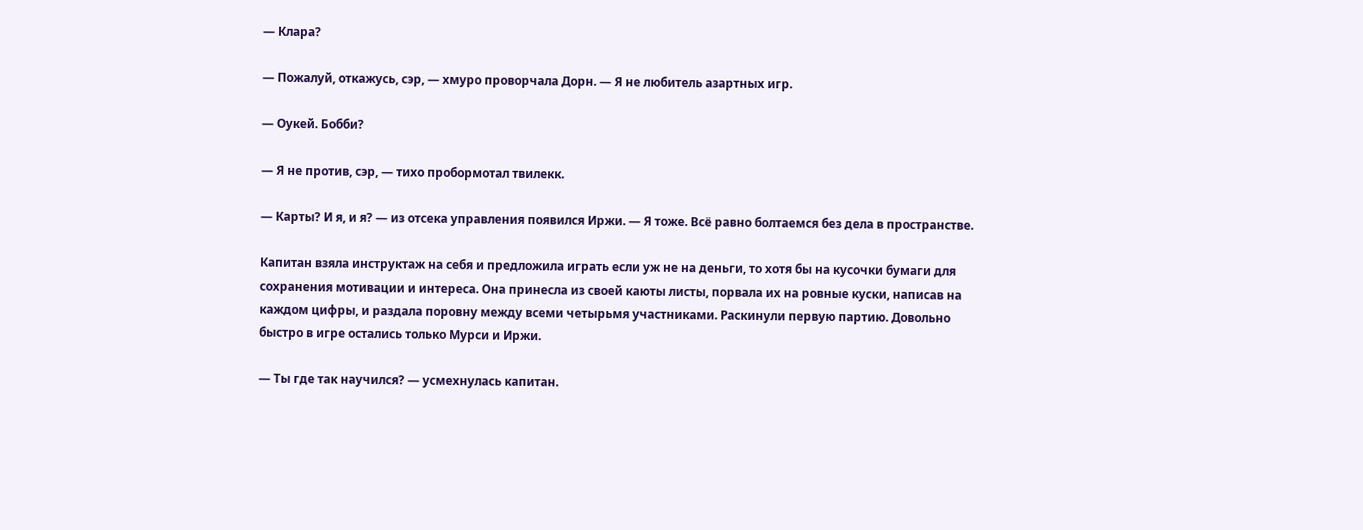— Клара?

— Пожалуй, откажусь, сэр, — хмуро проворчала Дорн. — Я не любитель азартных игр.

— Оукей. Бобби?

— Я не против, сэр, — тихо пробормотал твилекк.

— Карты? И я, и я? — из отсека управления появился Иржи. — Я тоже. Всё равно болтаемся без дела в пространстве.

Капитан взяла инструктаж на себя и предложила играть если уж не на деньги, то хотя бы на кусочки бумаги для сохранения мотивации и интереса. Она принесла из своей каюты листы, порвала их на ровные куски, написав на каждом цифры, и раздала поровну между всеми четырьмя участниками. Раскинули первую партию. Довольно быстро в игре остались только Мурси и Иржи.

— Ты где так научился? — усмехнулась капитан.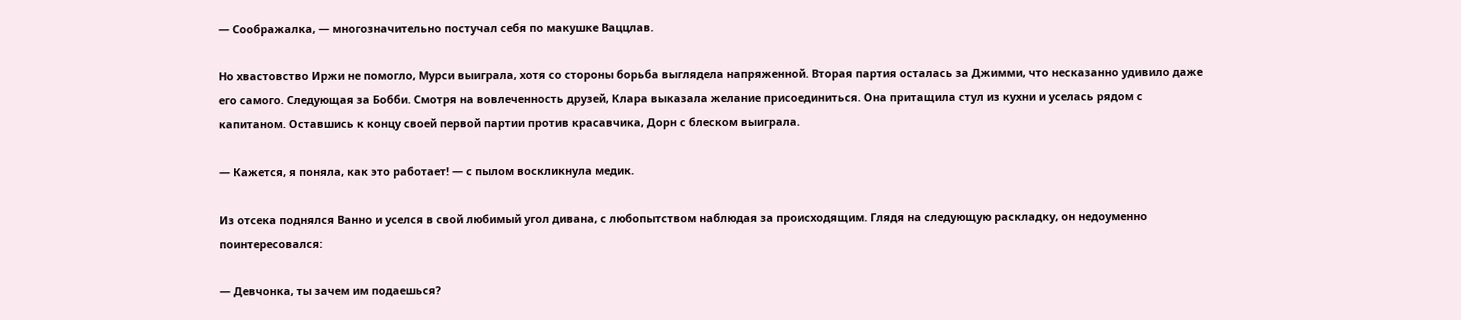— Соображалка, — многозначительно постучал себя по макушке Ваццлав.

Но хвастовство Иржи не помогло, Мурси выиграла, хотя со стороны борьба выглядела напряженной. Вторая партия осталась за Джимми, что несказанно удивило даже его самого. Следующая за Бобби. Смотря на вовлеченность друзей, Клара выказала желание присоединиться. Она притащила стул из кухни и уселась рядом с капитаном. Оставшись к концу своей первой партии против красавчика, Дорн с блеском выиграла.

— Кажется, я поняла, как это работает! — с пылом воскликнула медик.

Из отсека поднялся Ванно и уселся в свой любимый угол дивана, с любопытством наблюдая за происходящим. Глядя на следующую раскладку, он недоуменно поинтересовался:

— Девчонка, ты зачем им подаешься?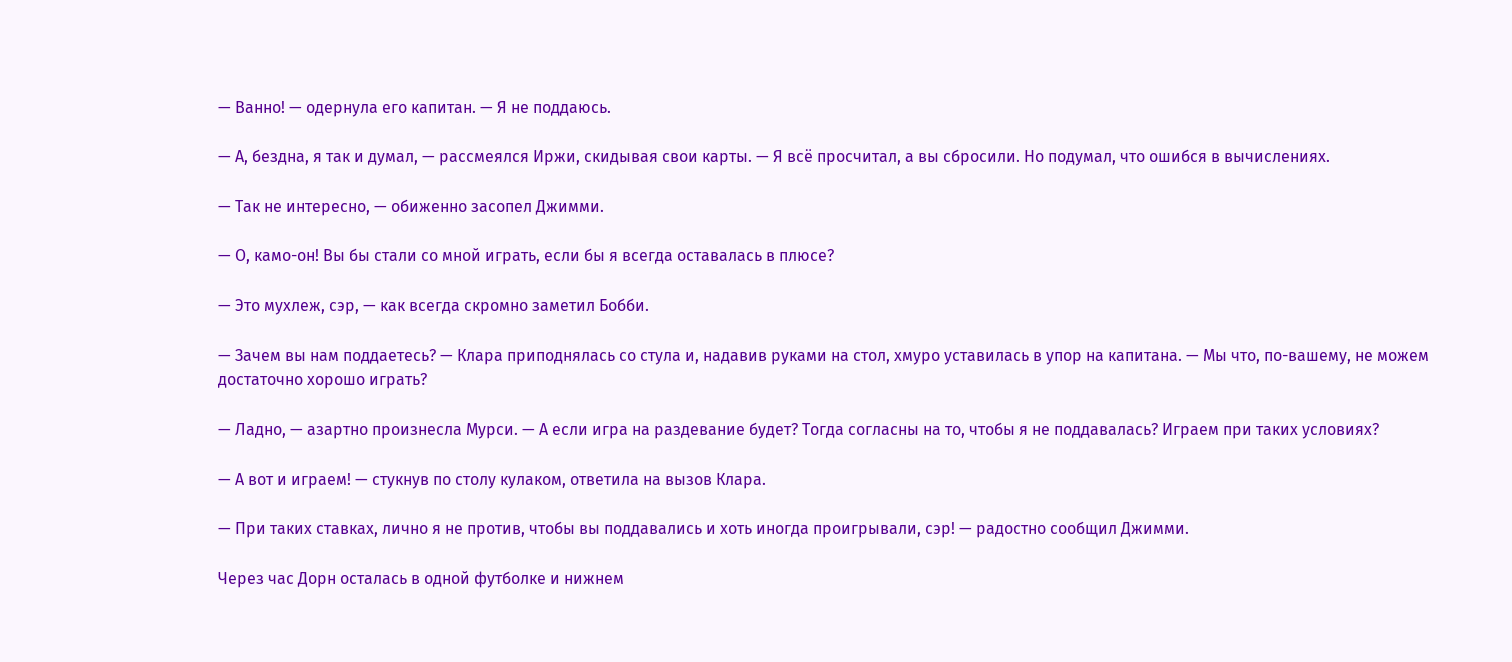— Ванно! — одернула его капитан. — Я не поддаюсь.

— А, бездна, я так и думал, — рассмеялся Иржи, скидывая свои карты. — Я всё просчитал, а вы сбросили. Но подумал, что ошибся в вычислениях.

— Так не интересно, — обиженно засопел Джимми.

— О, камо-он! Вы бы стали со мной играть, если бы я всегда оставалась в плюсе?

— Это мухлеж, сэр, — как всегда скромно заметил Бобби.

— Зачем вы нам поддаетесь? — Клара приподнялась со стула и, надавив руками на стол, хмуро уставилась в упор на капитана. — Мы что, по-вашему, не можем достаточно хорошо играть?

— Ладно, — азартно произнесла Мурси. — А если игра на раздевание будет? Тогда согласны на то, чтобы я не поддавалась? Играем при таких условиях?

— А вот и играем! — стукнув по столу кулаком, ответила на вызов Клара.

— При таких ставках, лично я не против, чтобы вы поддавались и хоть иногда проигрывали, сэр! — радостно сообщил Джимми.

Через час Дорн осталась в одной футболке и нижнем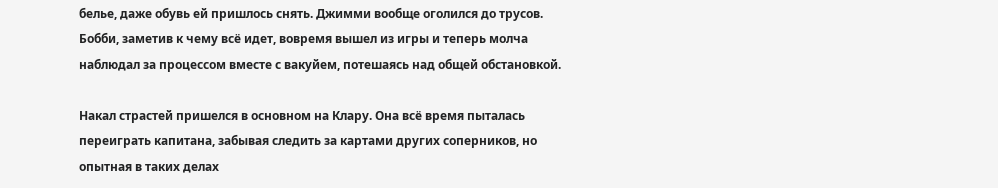белье, даже обувь ей пришлось снять. Джимми вообще оголился до трусов. Бобби, заметив к чему всё идет, вовремя вышел из игры и теперь молча наблюдал за процессом вместе с вакуйем, потешаясь над общей обстановкой.

Накал страстей пришелся в основном на Клару. Она всё время пыталась переиграть капитана, забывая следить за картами других соперников, но опытная в таких делах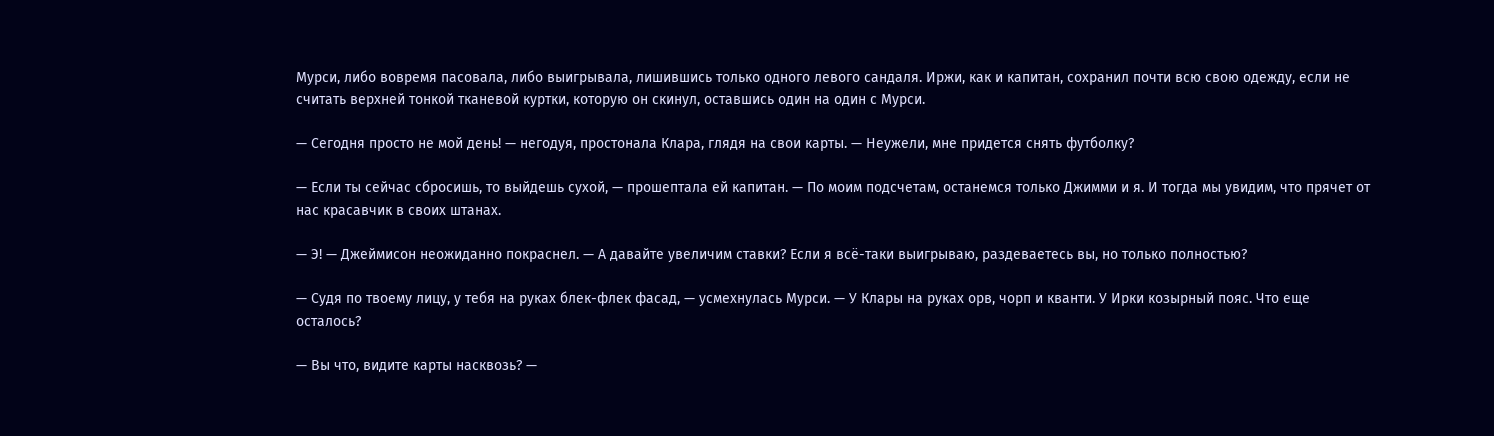Мурси, либо вовремя пасовала, либо выигрывала, лишившись только одного левого сандаля. Иржи, как и капитан, сохранил почти всю свою одежду, если не считать верхней тонкой тканевой куртки, которую он скинул, оставшись один на один с Мурси.

— Сегодня просто не мой день! — негодуя, простонала Клара, глядя на свои карты. — Неужели, мне придется снять футболку?

— Если ты сейчас сбросишь, то выйдешь сухой, — прошептала ей капитан. — По моим подсчетам, останемся только Джимми и я. И тогда мы увидим, что прячет от нас красавчик в своих штанах.

— Э! — Джеймисон неожиданно покраснел. — А давайте увеличим ставки? Если я всё-таки выигрываю, раздеваетесь вы, но только полностью?

— Судя по твоему лицу, у тебя на руках блек-флек фасад, — усмехнулась Мурси. — У Клары на руках орв, чорп и кванти. У Ирки козырный пояс. Что еще осталось?

— Вы что, видите карты насквозь? —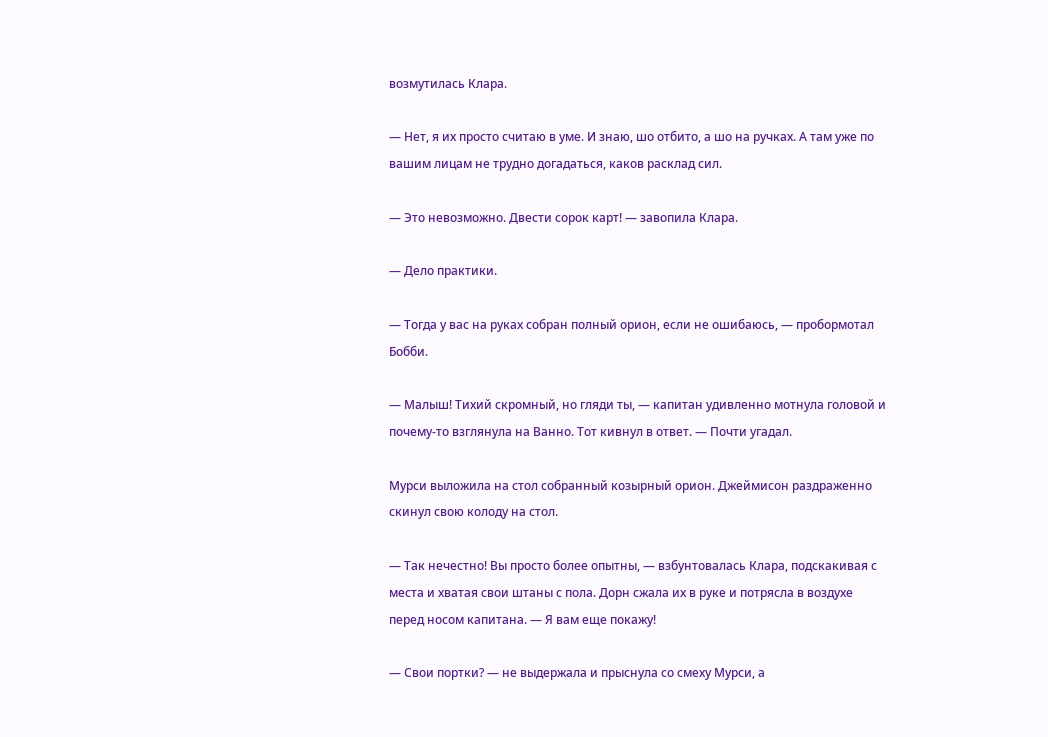возмутилась Клара.

— Нет, я их просто считаю в уме. И знаю, шо отбито, а шо на ручках. А там уже по вашим лицам не трудно догадаться, каков расклад сил.

— Это невозможно. Двести сорок карт! — завопила Клара.

— Дело практики.

— Тогда у вас на руках собран полный орион, если не ошибаюсь, — пробормотал Бобби.

— Малыш! Тихий скромный, но гляди ты, — капитан удивленно мотнула головой и почему-то взглянула на Ванно. Тот кивнул в ответ. — Почти угадал.

Мурси выложила на стол собранный козырный орион. Джеймисон раздраженно скинул свою колоду на стол.

— Так нечестно! Вы просто более опытны, — взбунтовалась Клара, подскакивая с места и хватая свои штаны с пола. Дорн сжала их в руке и потрясла в воздухе перед носом капитана. — Я вам еще покажу!

— Свои портки? — не выдержала и прыснула со смеху Мурси, а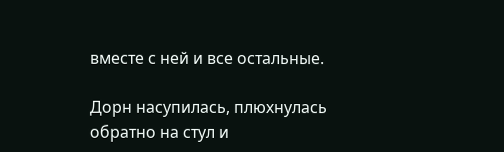вместе с ней и все остальные.

Дорн насупилась, плюхнулась обратно на стул и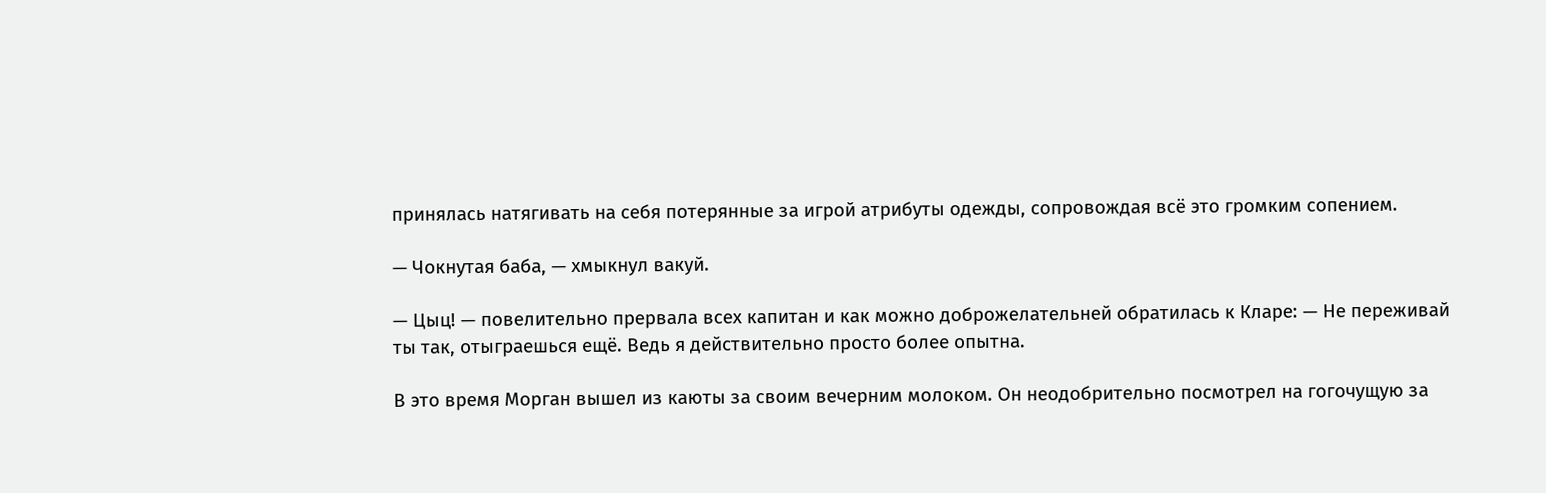принялась натягивать на себя потерянные за игрой атрибуты одежды, сопровождая всё это громким сопением.

— Чокнутая баба, — хмыкнул вакуй.

— Цыц! — повелительно прервала всех капитан и как можно доброжелательней обратилась к Кларе: — Не переживай ты так, отыграешься ещё. Ведь я действительно просто более опытна.

В это время Морган вышел из каюты за своим вечерним молоком. Он неодобрительно посмотрел на гогочущую за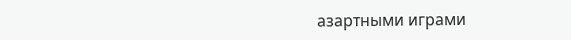азартными играми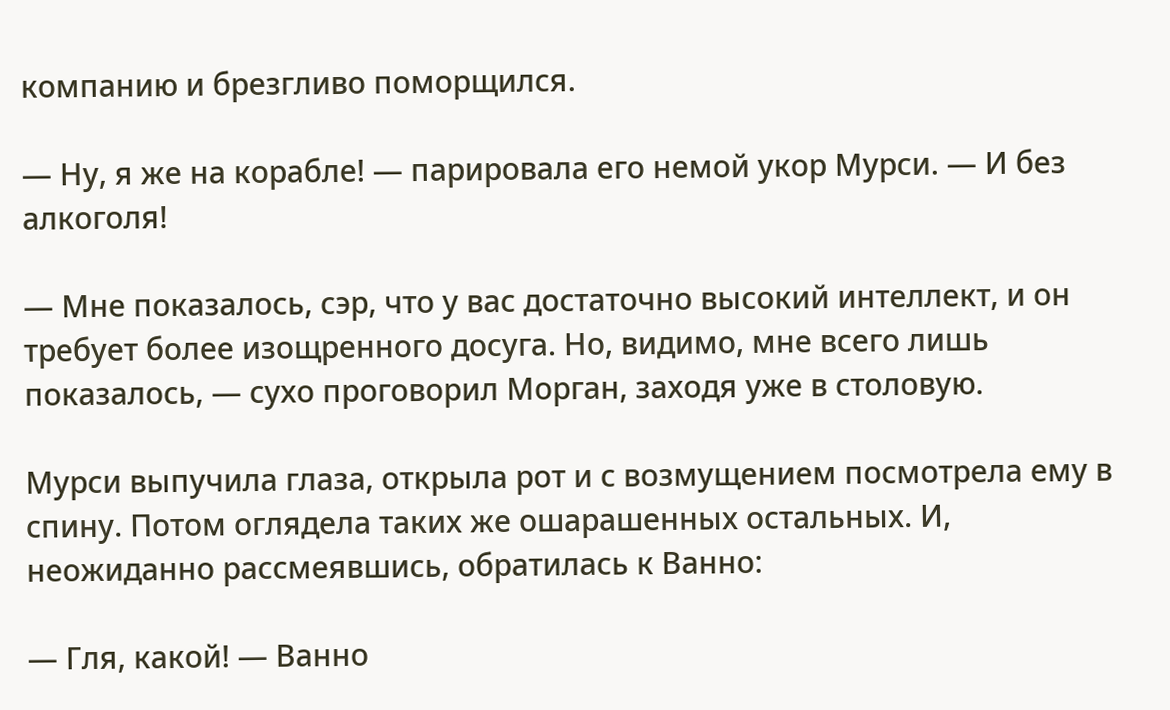компанию и брезгливо поморщился.

— Ну, я же на корабле! — парировала его немой укор Мурси. — И без алкоголя!

— Мне показалось, сэр, что у вас достаточно высокий интеллект, и он требует более изощренного досуга. Но, видимо, мне всего лишь показалось, — сухо проговорил Морган, заходя уже в столовую.

Мурси выпучила глаза, открыла рот и с возмущением посмотрела ему в спину. Потом оглядела таких же ошарашенных остальных. И, неожиданно рассмеявшись, обратилась к Ванно:

— Гля, какой! — Ванно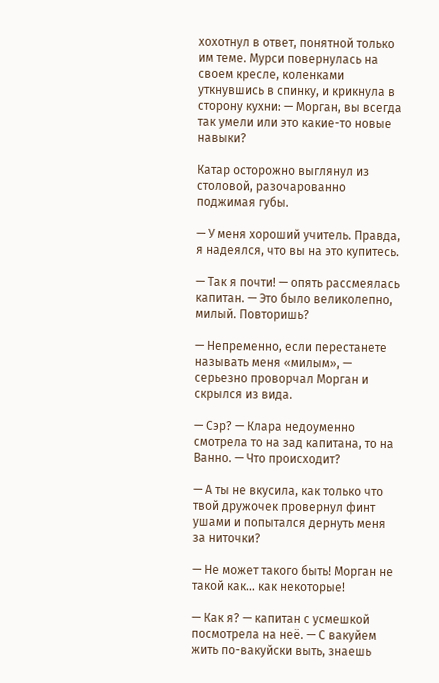хохотнул в ответ, понятной только им теме. Мурси повернулась на своем кресле, коленками уткнувшись в спинку, и крикнула в сторону кухни: — Морган, вы всегда так умели или это какие-то новые навыки?

Катар осторожно выглянул из столовой, разочарованно поджимая губы.

— У меня хороший учитель. Правда, я надеялся, что вы на это купитесь.

— Так я почти! — опять рассмеялась капитан. — Это было великолепно, милый. Повторишь?

— Непременно, если перестанете называть меня «милым», — серьезно проворчал Морган и скрылся из вида.

— Сэр? — Клара недоуменно смотрела то на зад капитана, то на Ванно. — Что происходит?

— А ты не вкусила, как только что твой дружочек провернул финт ушами и попытался дернуть меня за ниточки?

— Не может такого быть! Морган не такой как… как некоторые!

— Как я? — капитан с усмешкой посмотрела на неё. — С вакуйем жить по-вакуйски выть, знаешь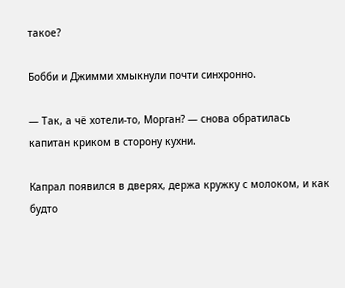такое?

Бобби и Джимми хмыкнули почти синхронно.

— Так, а чё хотели-то, Морган? — снова обратилась капитан криком в сторону кухни.

Капрал появился в дверях, держа кружку с молоком, и как будто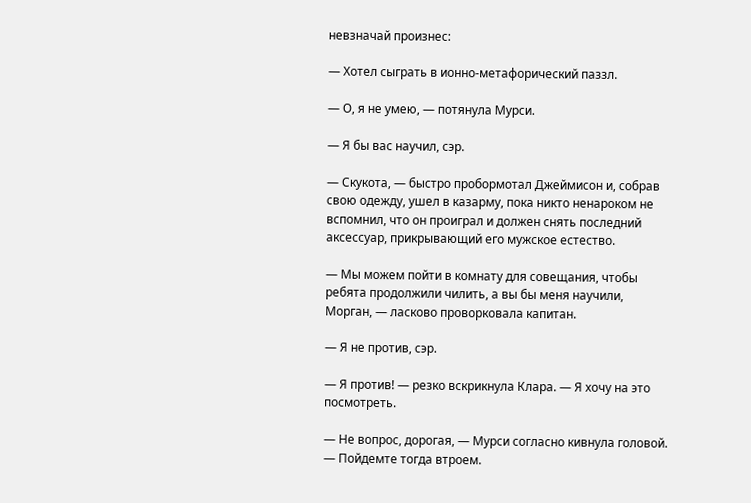невзначай произнес:

— Хотел сыграть в ионно-метафорический паззл.

— О, я не умею, — потянула Мурси.

— Я бы вас научил, сэр.

— Скукота, — быстро пробормотал Джеймисон и, собрав свою одежду, ушел в казарму, пока никто ненароком не вспомнил, что он проиграл и должен снять последний аксессуар, прикрывающий его мужское естество.

— Мы можем пойти в комнату для совещания, чтобы ребята продолжили чилить, а вы бы меня научили, Морган, — ласково проворковала капитан.

— Я не против, сэр.

— Я против! — резко вскрикнула Клара. — Я хочу на это посмотреть.

— Не вопрос, дорогая, — Мурси согласно кивнула головой. — Пойдемте тогда втроем.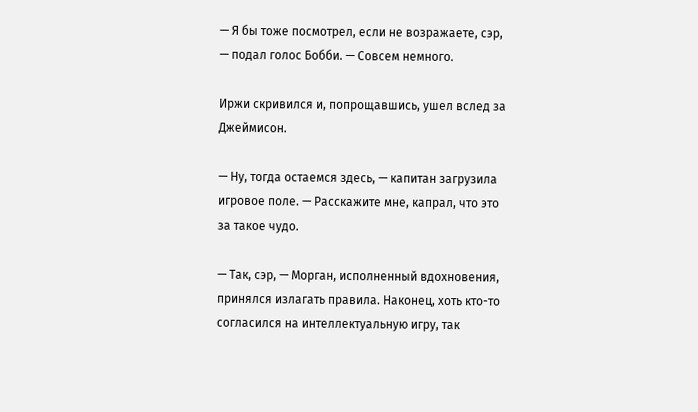— Я бы тоже посмотрел, если не возражаете, сэр, — подал голос Бобби. — Совсем немного.

Иржи скривился и, попрощавшись, ушел вслед за Джеймисон.

— Ну, тогда остаемся здесь, — капитан загрузила игровое поле. — Расскажите мне, капрал, что это за такое чудо.

— Так, сэр, — Морган, исполненный вдохновения, принялся излагать правила. Наконец, хоть кто-то согласился на интеллектуальную игру, так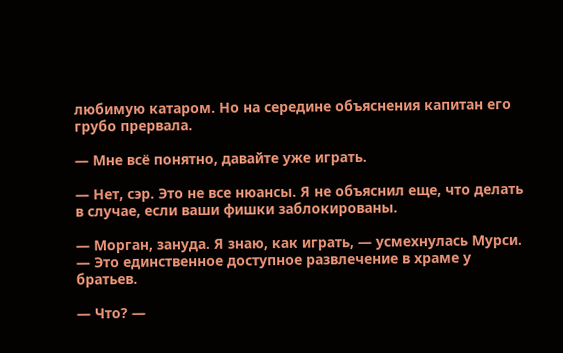любимую катаром. Но на середине объяснения капитан его грубо прервала.

— Мне всё понятно, давайте уже играть.

— Нет, сэр. Это не все нюансы. Я не объяснил еще, что делать в случае, если ваши фишки заблокированы.

— Морган, зануда. Я знаю, как играть, — усмехнулась Мурси. — Это единственное доступное развлечение в храме у братьев.

— Что? —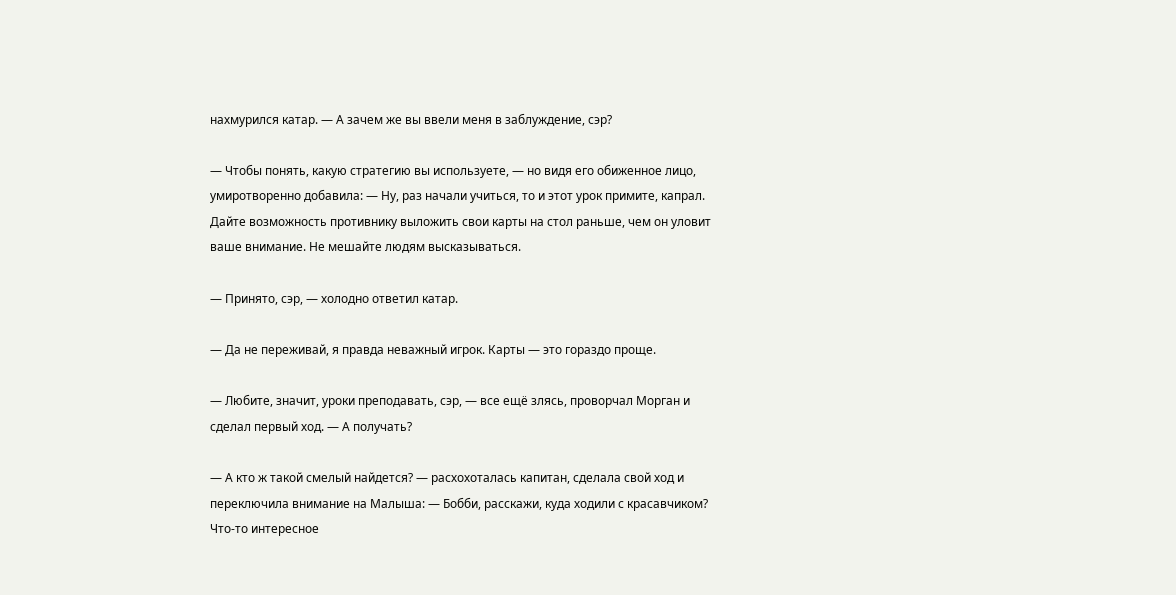нахмурился катар. — А зачем же вы ввели меня в заблуждение, сэр?

— Чтобы понять, какую стратегию вы используете, — но видя его обиженное лицо, умиротворенно добавила: — Ну, раз начали учиться, то и этот урок примите, капрал. Дайте возможность противнику выложить свои карты на стол раньше, чем он уловит ваше внимание. Не мешайте людям высказываться.

— Принято, сэр, — холодно ответил катар.

— Да не переживай, я правда неважный игрок. Карты — это гораздо проще.

— Любите, значит, уроки преподавать, сэр, — все ещё злясь, проворчал Морган и сделал первый ход. — А получать?

— А кто ж такой смелый найдется? — расхохоталась капитан, сделала свой ход и переключила внимание на Малыша: — Бобби, расскажи, куда ходили с красавчиком? Что-то интересное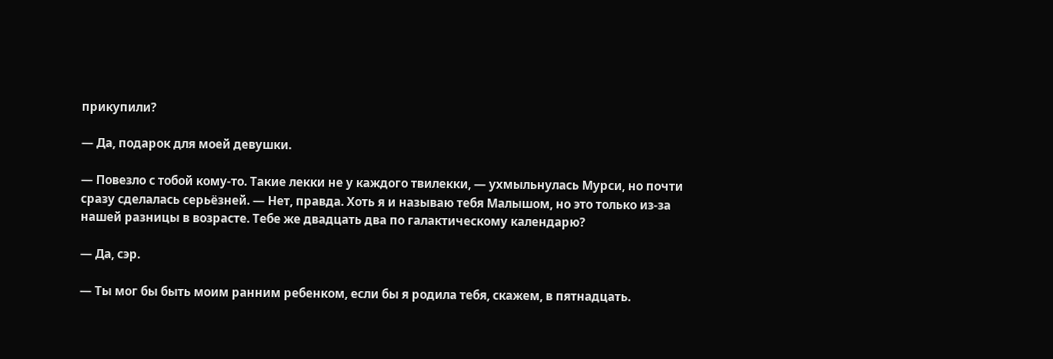прикупили?

— Да, подарок для моей девушки.

— Повезло с тобой кому-то. Такие лекки не у каждого твилекки, — ухмыльнулась Мурси, но почти сразу сделалась серьёзней. — Нет, правда. Хоть я и называю тебя Малышом, но это только из-за нашей разницы в возрасте. Тебе же двадцать два по галактическому календарю?

— Да, сэр.

— Ты мог бы быть моим ранним ребенком, если бы я родила тебя, скажем, в пятнадцать.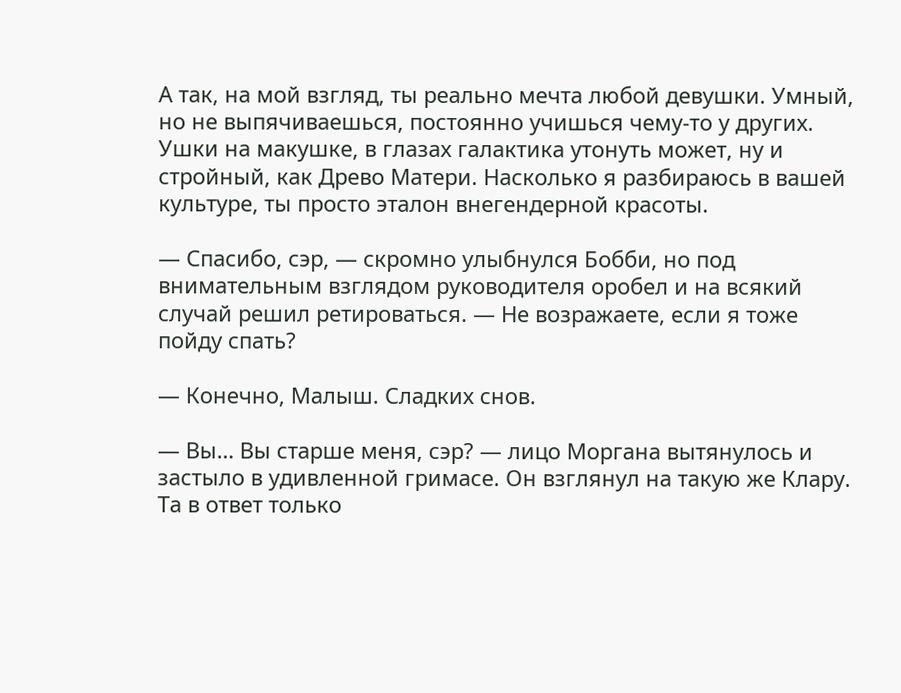А так, на мой взгляд, ты реально мечта любой девушки. Умный, но не выпячиваешься, постоянно учишься чему-то у других. Ушки на макушке, в глазах галактика утонуть может, ну и стройный, как Древо Матери. Насколько я разбираюсь в вашей культуре, ты просто эталон внегендерной красоты.

— Спасибо, сэр, — скромно улыбнулся Бобби, но под внимательным взглядом руководителя оробел и на всякий случай решил ретироваться. — Не возражаете, если я тоже пойду спать?

— Конечно, Малыш. Сладких снов.

— Вы… Вы старше меня, сэр? — лицо Моргана вытянулось и застыло в удивленной гримасе. Он взглянул на такую же Клару. Та в ответ только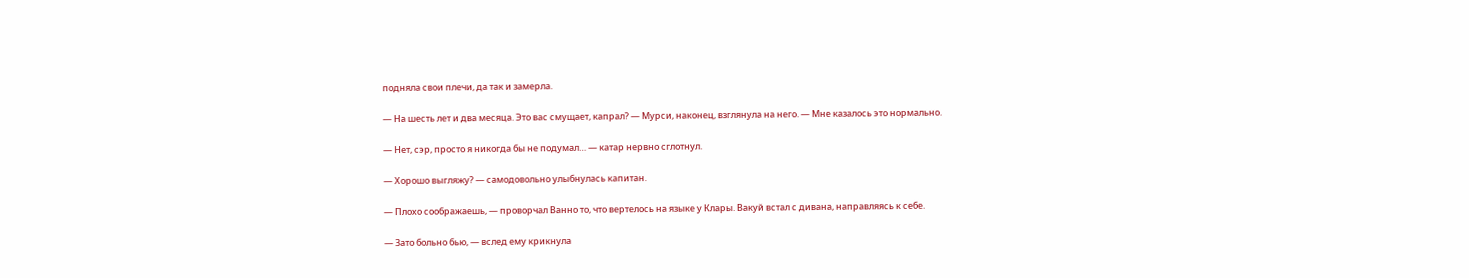подняла свои плечи, да так и замерла.

— На шесть лет и два месяца. Это вас смущает, капрал? — Мурси, наконец, взглянула на него. — Мне казалось это нормально.

— Нет, сэр, просто я никогда бы не подумал… — катар нервно сглотнул.

— Хорошо выгляжу? — самодовольно улыбнулась капитан.

— Плохо соображаешь, — проворчал Ванно то, что вертелось на языке у Клары. Вакуй встал с дивана, направляясь к себе.

— Зато больно бью, — вслед ему крикнула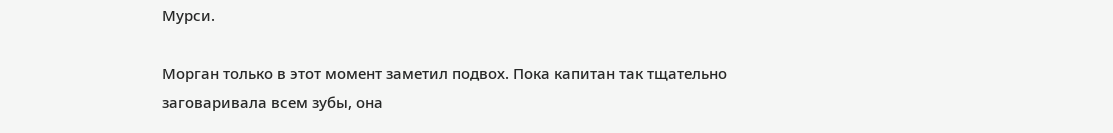Мурси.

Морган только в этот момент заметил подвох. Пока капитан так тщательно заговаривала всем зубы, она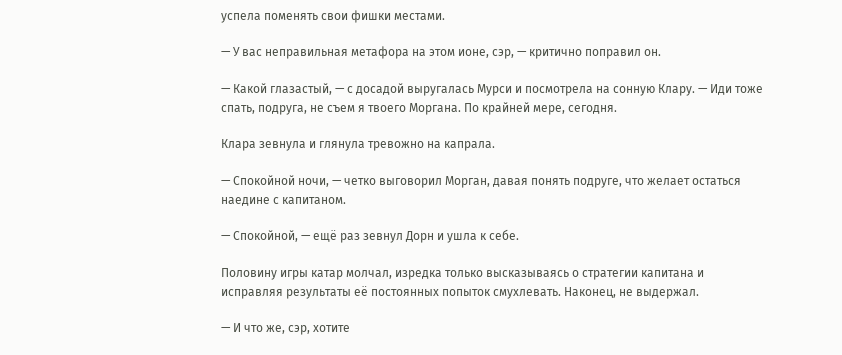успела поменять свои фишки местами.

— У вас неправильная метафора на этом ионе, сэр, — критично поправил он.

— Какой глазастый, — с досадой выругалась Мурси и посмотрела на сонную Клару. — Иди тоже спать, подруга, не съем я твоего Моргана. По крайней мере, сегодня.

Клара зевнула и глянула тревожно на капрала.

— Спокойной ночи, — четко выговорил Морган, давая понять подруге, что желает остаться наедине с капитаном.

— Спокойной, — ещё раз зевнул Дорн и ушла к себе.

Половину игры катар молчал, изредка только высказываясь о стратегии капитана и исправляя результаты её постоянных попыток смухлевать. Наконец, не выдержал.

— И что же, сэр, хотите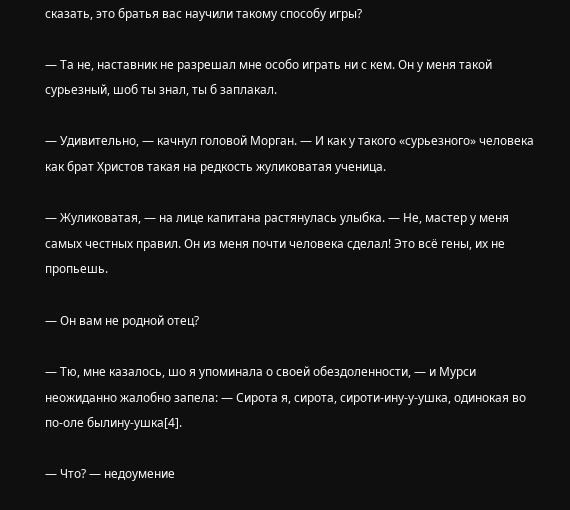сказать, это братья вас научили такому способу игры?

— Та не, наставник не разрешал мне особо играть ни с кем. Он у меня такой сурьезный, шоб ты знал, ты б заплакал.

— Удивительно, — качнул головой Морган. — И как у такого «сурьезного» человека как брат Христов такая на редкость жуликоватая ученица.

— Жуликоватая, — на лице капитана растянулась улыбка. — Не, мастер у меня самых честных правил. Он из меня почти человека сделал! Это всё гены, их не пропьешь.

— Он вам не родной отец?

— Тю, мне казалось, шо я упоминала о своей обездоленности, — и Мурси неожиданно жалобно запела: — Сирота я, сирота, сироти-ину-у-ушка, одинокая во по-оле былину-ушка[4].

— Что? — недоумение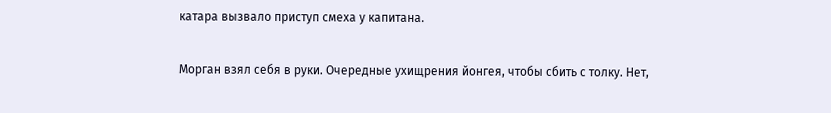катара вызвало приступ смеха у капитана.

Морган взял себя в руки. Очередные ухищрения йонгея, чтобы сбить с толку. Нет,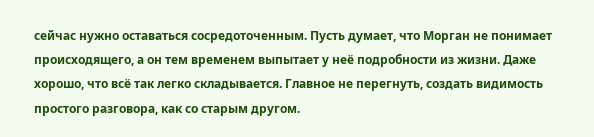сейчас нужно оставаться сосредоточенным. Пусть думает, что Морган не понимает происходящего, а он тем временем выпытает у неё подробности из жизни. Даже хорошо, что всё так легко складывается. Главное не перегнуть, создать видимость простого разговора, как со старым другом.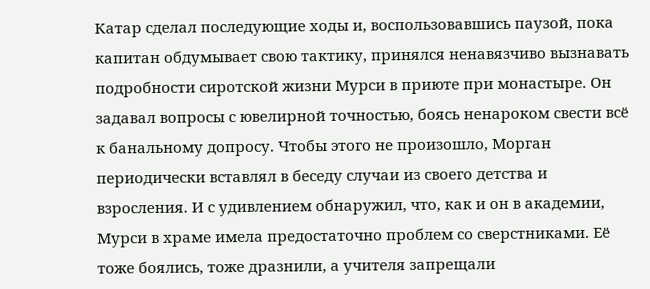Катар сделал последующие ходы и, воспользовавшись паузой, пока капитан обдумывает свою тактику, принялся ненавязчиво вызнавать подробности сиротской жизни Мурси в приюте при монастыре. Он задавал вопросы с ювелирной точностью, боясь ненароком свести всё к банальному допросу. Чтобы этого не произошло, Морган периодически вставлял в беседу случаи из своего детства и взросления. И с удивлением обнаружил, что, как и он в академии, Мурси в храме имела предостаточно проблем со сверстниками. Её тоже боялись, тоже дразнили, а учителя запрещали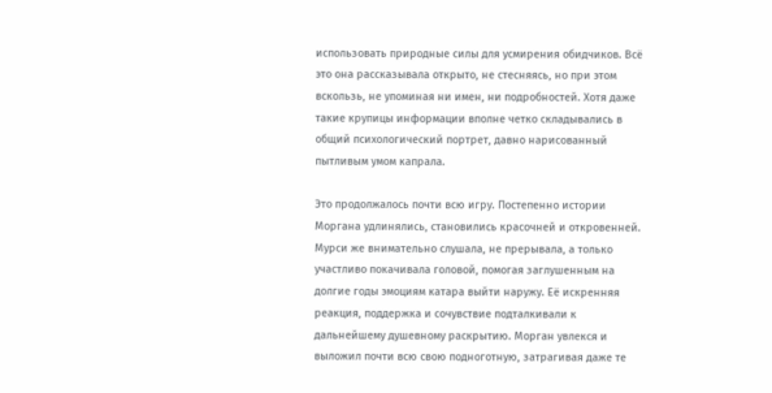использовать природные силы для усмирения обидчиков. Всё это она рассказывала открыто, не стесняясь, но при этом вскользь, не упоминая ни имен, ни подробностей. Хотя даже такие крупицы информации вполне четко складывались в общий психологический портрет, давно нарисованный пытливым умом капрала.

Это продолжалось почти всю игру. Постепенно истории Моргана удлинялись, становились красочней и откровенней. Мурси же внимательно слушала, не прерывала, а только участливо покачивала головой, помогая заглушенным на долгие годы эмоциям катара выйти наружу. Её искренняя реакция, поддержка и сочувствие подталкивали к дальнейшему душевному раскрытию. Морган увлекся и выложил почти всю свою подноготную, затрагивая даже те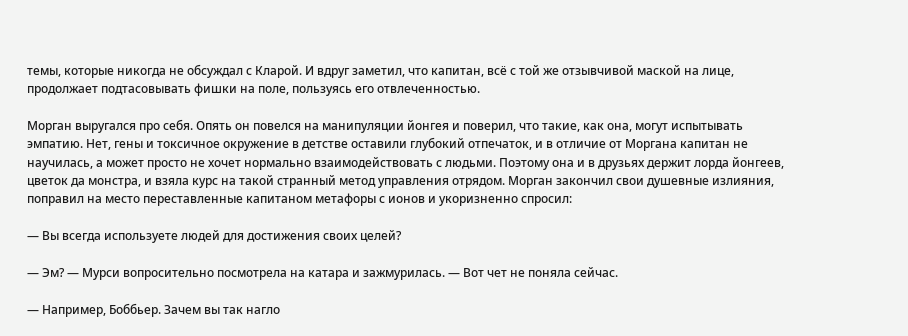темы, которые никогда не обсуждал с Кларой. И вдруг заметил, что капитан, всё с той же отзывчивой маской на лице, продолжает подтасовывать фишки на поле, пользуясь его отвлеченностью.

Морган выругался про себя. Опять он повелся на манипуляции йонгея и поверил, что такие, как она, могут испытывать эмпатию. Нет, гены и токсичное окружение в детстве оставили глубокий отпечаток, и в отличие от Моргана капитан не научилась, а может просто не хочет нормально взаимодействовать с людьми. Поэтому она и в друзьях держит лорда йонгеев, цветок да монстра, и взяла курс на такой странный метод управления отрядом. Морган закончил свои душевные излияния, поправил на место переставленные капитаном метафоры с ионов и укоризненно спросил:

— Вы всегда используете людей для достижения своих целей?

— Эм? — Мурси вопросительно посмотрела на катара и зажмурилась. — Вот чет не поняла сейчас.

— Например, Боббьер. Зачем вы так нагло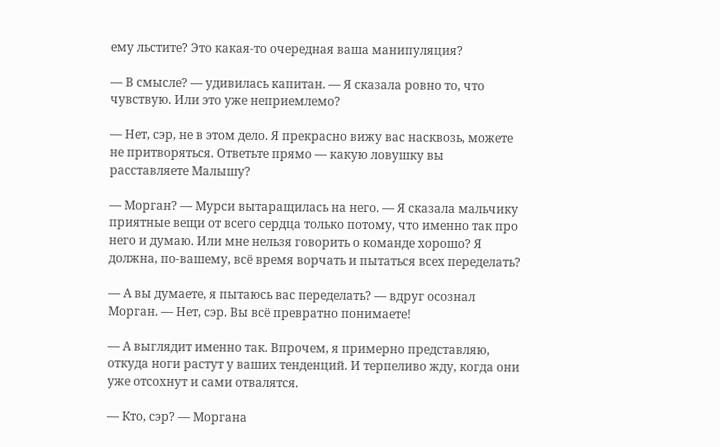ему льстите? Это какая-то очередная ваша манипуляция?

— В смысле? — удивилась капитан. — Я сказала ровно то, что чувствую. Или это уже неприемлемо?

— Нет, сэр, не в этом дело. Я прекрасно вижу вас насквозь, можете не притворяться. Ответьте прямо — какую ловушку вы расставляете Малышу?

— Морган? — Мурси вытаращилась на него. — Я сказала мальчику приятные вещи от всего сердца только потому, что именно так про него и думаю. Или мне нельзя говорить о команде хорошо? Я должна, по-вашему, всё время ворчать и пытаться всех переделать?

— А вы думаете, я пытаюсь вас переделать? — вдруг осознал Морган. — Нет, сэр. Вы всё превратно понимаете!

— А выглядит именно так. Впрочем, я примерно представляю, откуда ноги растут у ваших тенденций. И терпеливо жду, когда они уже отсохнут и сами отвалятся.

— Кто, сэр? — Моргана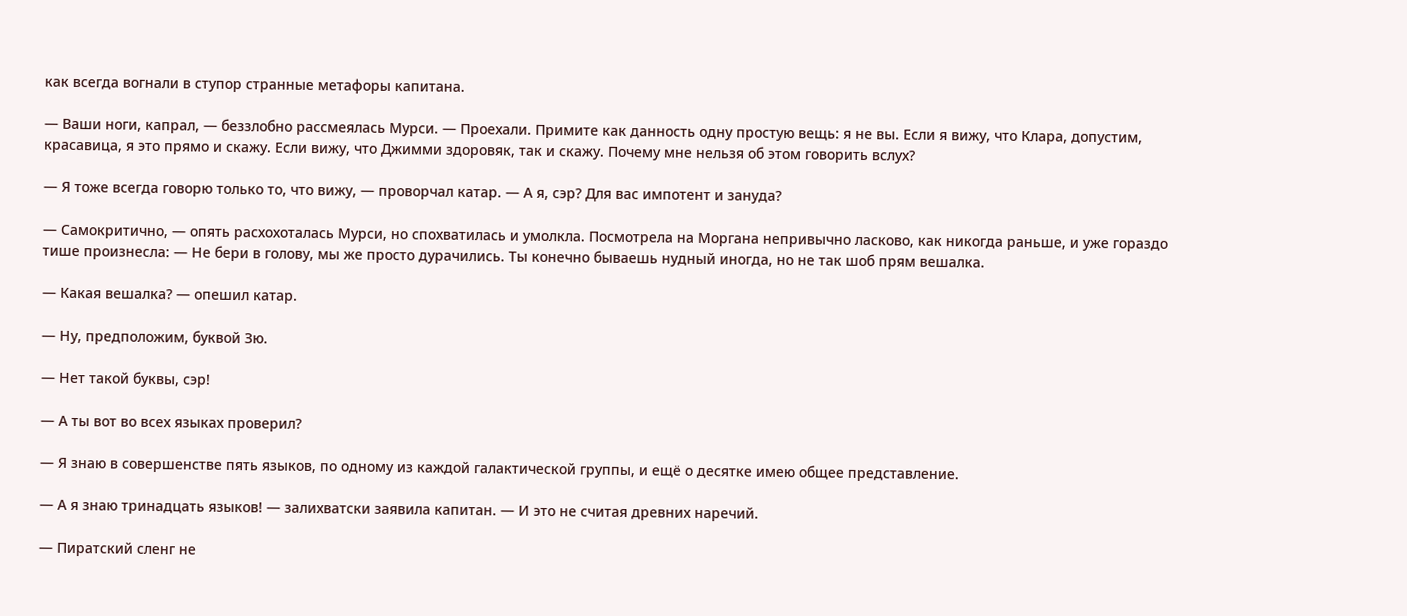как всегда вогнали в ступор странные метафоры капитана.

— Ваши ноги, капрал, — беззлобно рассмеялась Мурси. — Проехали. Примите как данность одну простую вещь: я не вы. Если я вижу, что Клара, допустим, красавица, я это прямо и скажу. Если вижу, что Джимми здоровяк, так и скажу. Почему мне нельзя об этом говорить вслух?

— Я тоже всегда говорю только то, что вижу, — проворчал катар. — А я, сэр? Для вас импотент и зануда?

— Самокритично, — опять расхохоталась Мурси, но спохватилась и умолкла. Посмотрела на Моргана непривычно ласково, как никогда раньше, и уже гораздо тише произнесла: — Не бери в голову, мы же просто дурачились. Ты конечно бываешь нудный иногда, но не так шоб прям вешалка.

— Какая вешалка? — опешил катар.

— Ну, предположим, буквой Зю.

— Нет такой буквы, сэр!

— А ты вот во всех языках проверил?

— Я знаю в совершенстве пять языков, по одному из каждой галактической группы, и ещё о десятке имею общее представление.

— А я знаю тринадцать языков! — залихватски заявила капитан. — И это не считая древних наречий.

— Пиратский сленг не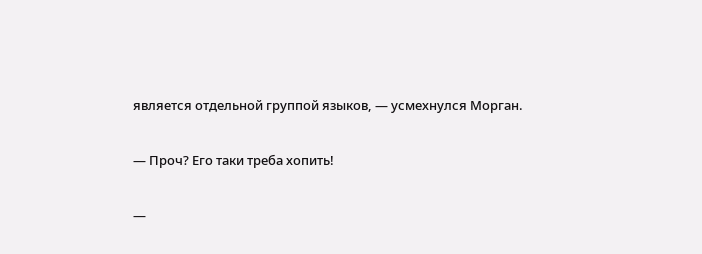является отдельной группой языков, — усмехнулся Морган.

— Проч? Его таки треба хопить!

—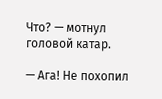Что? — мотнул головой катар.

— Ага! Не похопил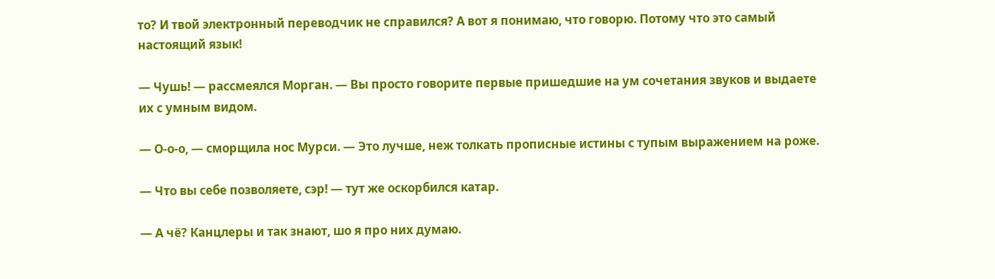то? И твой электронный переводчик не справился? А вот я понимаю, что говорю. Потому что это самый настоящий язык!

— Чушь! — рассмеялся Морган. — Вы просто говорите первые пришедшие на ум сочетания звуков и выдаете их с умным видом.

— О-о-о, — сморщила нос Мурси. — Это лучше, неж толкать прописные истины с тупым выражением на роже.

— Что вы себе позволяете, сэр! — тут же оскорбился катар.

— А чё? Канцлеры и так знают, шо я про них думаю.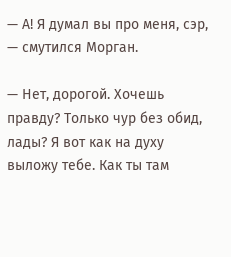— А! Я думал вы про меня, сэр, — смутился Морган.

— Нет, дорогой. Хочешь правду? Только чур без обид, лады? Я вот как на духу выложу тебе. Как ты там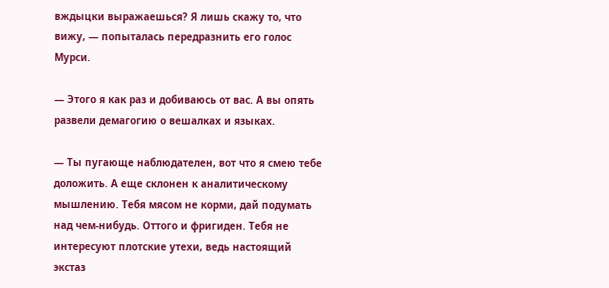вждыцки выражаешься? Я лишь скажу то, что вижу, — попыталась передразнить его голос Мурси.

— Этого я как раз и добиваюсь от вас. А вы опять развели демагогию о вешалках и языках.

— Ты пугающе наблюдателен, вот что я смею тебе доложить. А еще склонен к аналитическому мышлению. Тебя мясом не корми, дай подумать над чем-нибудь. Оттого и фригиден. Тебя не интересуют плотские утехи, ведь настоящий экстаз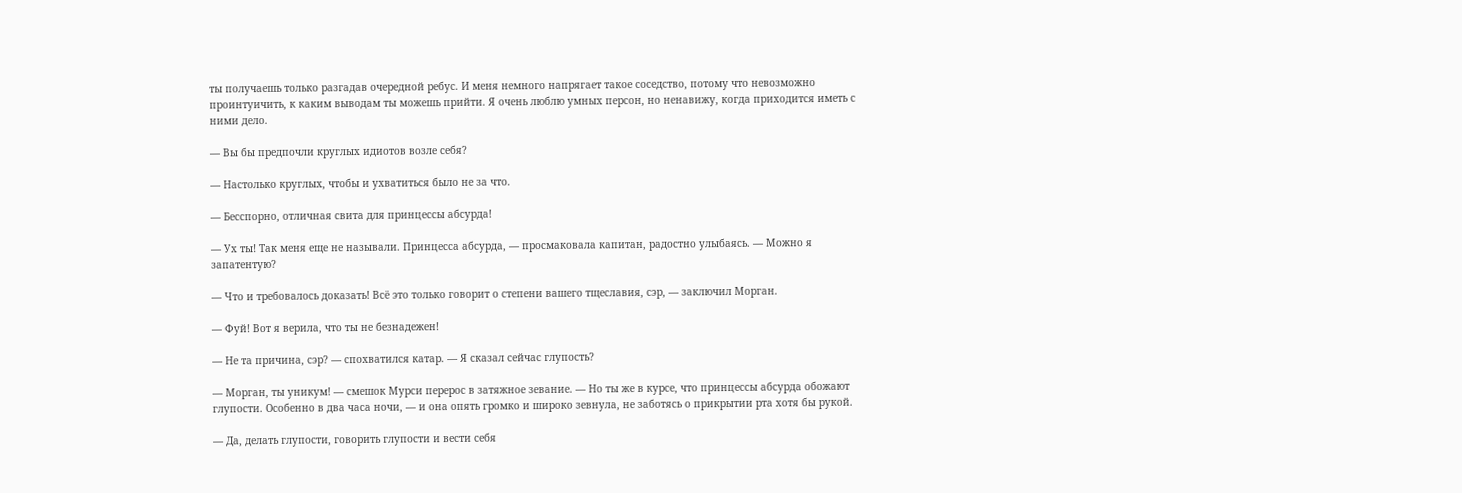ты получаешь только разгадав очередной ребус. И меня немного напрягает такое соседство, потому что невозможно проинтуичить, к каким выводам ты можешь прийти. Я очень люблю умных персон, но ненавижу, когда приходится иметь с ними дело.

— Вы бы предпочли круглых идиотов возле себя?

— Настолько круглых, чтобы и ухватиться было не за что.

— Бесспорно, отличная свита для принцессы абсурда!

— Ух ты! Так меня еще не называли. Принцесса абсурда, — просмаковала капитан, радостно улыбаясь. — Можно я запатентую?

— Что и требовалось доказать! Всё это только говорит о степени вашего тщеславия, сэр, — заключил Морган.

— Фуй! Вот я верила, что ты не безнадежен!

— Не та причина, сэр? — спохватился катар. — Я сказал сейчас глупость?

— Морган, ты уникум! — смешок Мурси перерос в затяжное зевание. — Но ты же в курсе, что принцессы абсурда обожают глупости. Особенно в два часа ночи, — и она опять громко и широко зевнула, не заботясь о прикрытии рта хотя бы рукой.

— Да, делать глупости, говорить глупости и вести себя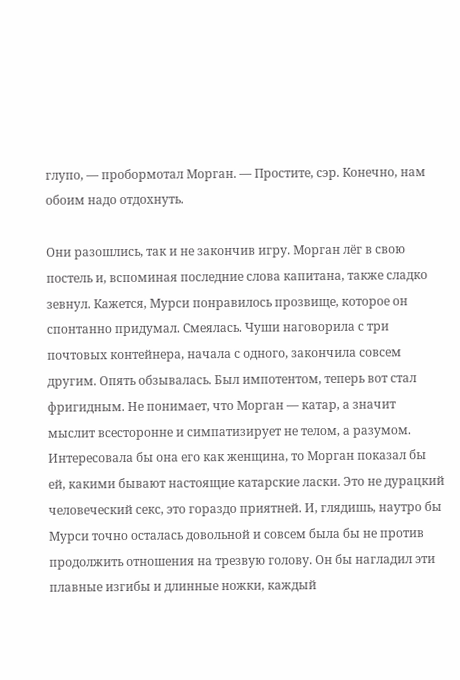глупо, — пробормотал Морган. — Простите, сэр. Конечно, нам обоим надо отдохнуть.

Они разошлись, так и не закончив игру. Морган лёг в свою постель и, вспоминая последние слова капитана, также сладко зевнул. Кажется, Мурси понравилось прозвище, которое он спонтанно придумал. Смеялась. Чуши наговорила с три почтовых контейнера, начала с одного, закончила совсем другим. Опять обзывалась. Был импотентом, теперь вот стал фригидным. Не понимает, что Морган — катар, а значит мыслит всесторонне и симпатизирует не телом, а разумом. Интересовала бы она его как женщина, то Морган показал бы ей, какими бывают настоящие катарские ласки. Это не дурацкий человеческий секс, это гораздо приятней. И, глядишь, наутро бы Мурси точно осталась довольной и совсем была бы не против продолжить отношения на трезвую голову. Он бы нагладил эти плавные изгибы и длинные ножки, каждый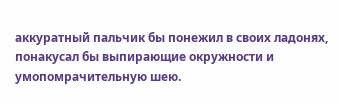аккуратный пальчик бы понежил в своих ладонях, понакусал бы выпирающие окружности и умопомрачительную шею.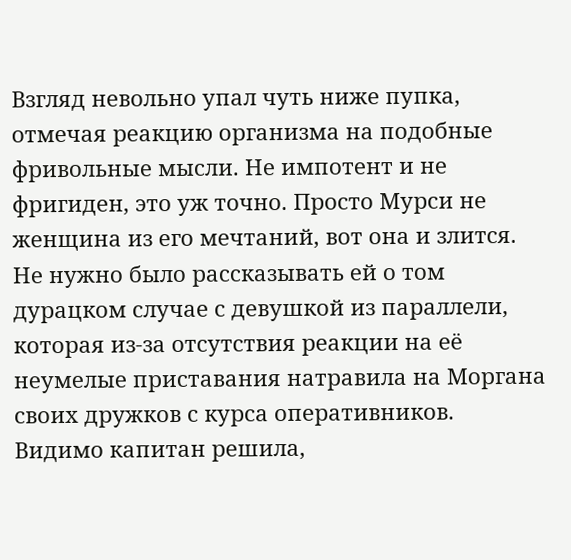Взгляд невольно упал чуть ниже пупка, отмечая реакцию организма на подобные фривольные мысли. Не импотент и не фригиден, это уж точно. Просто Мурси не женщина из его мечтаний, вот она и злится. Не нужно было рассказывать ей о том дурацком случае с девушкой из параллели, которая из-за отсутствия реакции на её неумелые приставания натравила на Моргана своих дружков с курса оперативников. Видимо капитан решила,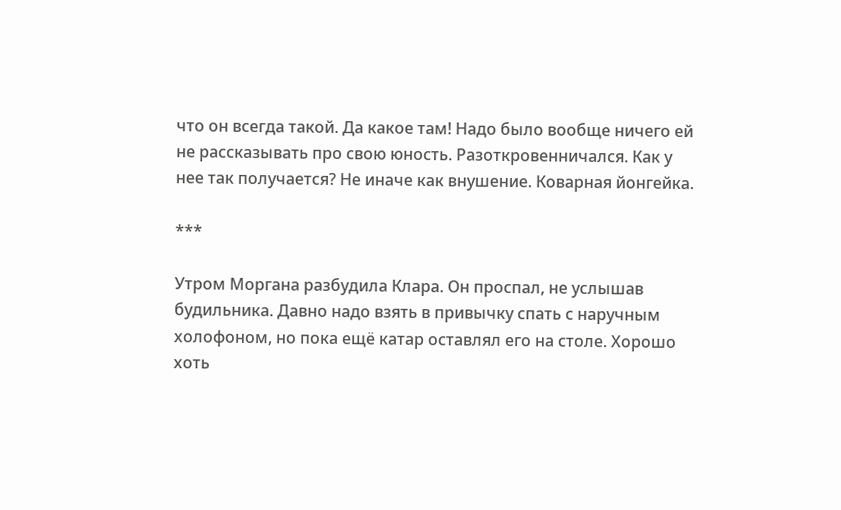что он всегда такой. Да какое там! Надо было вообще ничего ей не рассказывать про свою юность. Разоткровенничался. Как у нее так получается? Не иначе как внушение. Коварная йонгейка.

***

Утром Моргана разбудила Клара. Он проспал, не услышав будильника. Давно надо взять в привычку спать с наручным холофоном, но пока ещё катар оставлял его на столе. Хорошо хоть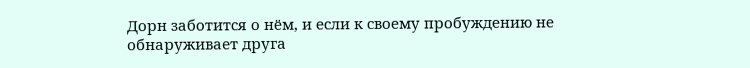Дорн заботится о нём, и если к своему пробуждению не обнаруживает друга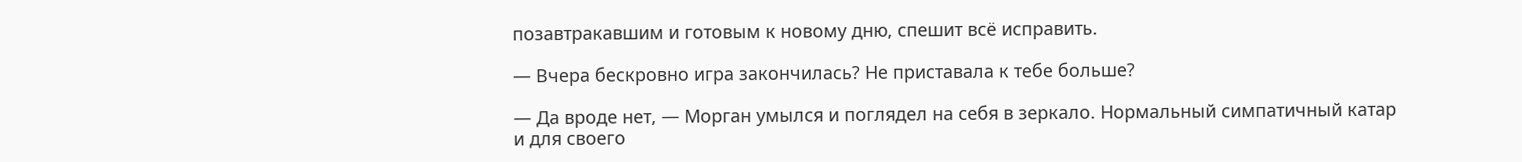позавтракавшим и готовым к новому дню, спешит всё исправить.

— Вчера бескровно игра закончилась? Не приставала к тебе больше?

— Да вроде нет, — Морган умылся и поглядел на себя в зеркало. Нормальный симпатичный катар и для своего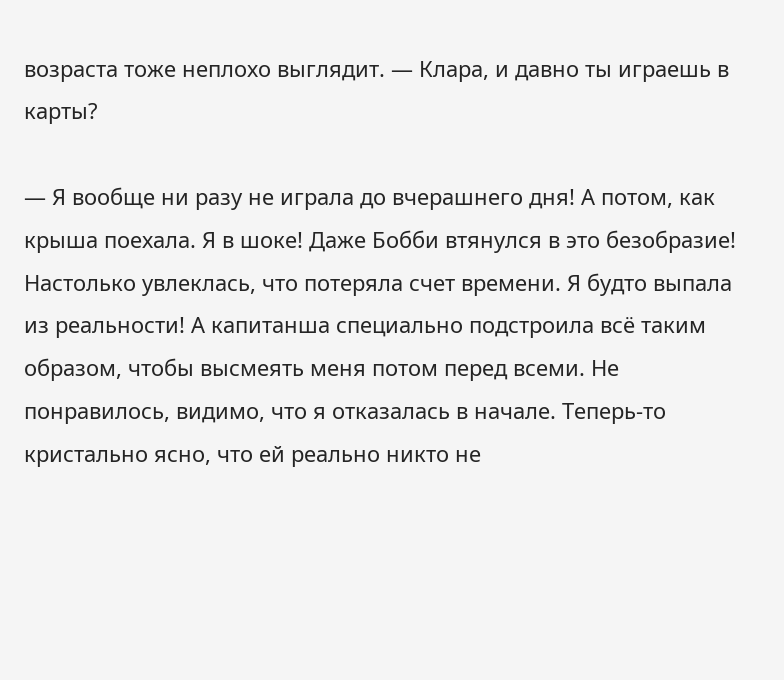возраста тоже неплохо выглядит. — Клара, и давно ты играешь в карты?

— Я вообще ни разу не играла до вчерашнего дня! А потом, как крыша поехала. Я в шоке! Даже Бобби втянулся в это безобразие! Настолько увлеклась, что потеряла счет времени. Я будто выпала из реальности! А капитанша специально подстроила всё таким образом, чтобы высмеять меня потом перед всеми. Не понравилось, видимо, что я отказалась в начале. Теперь-то кристально ясно, что ей реально никто не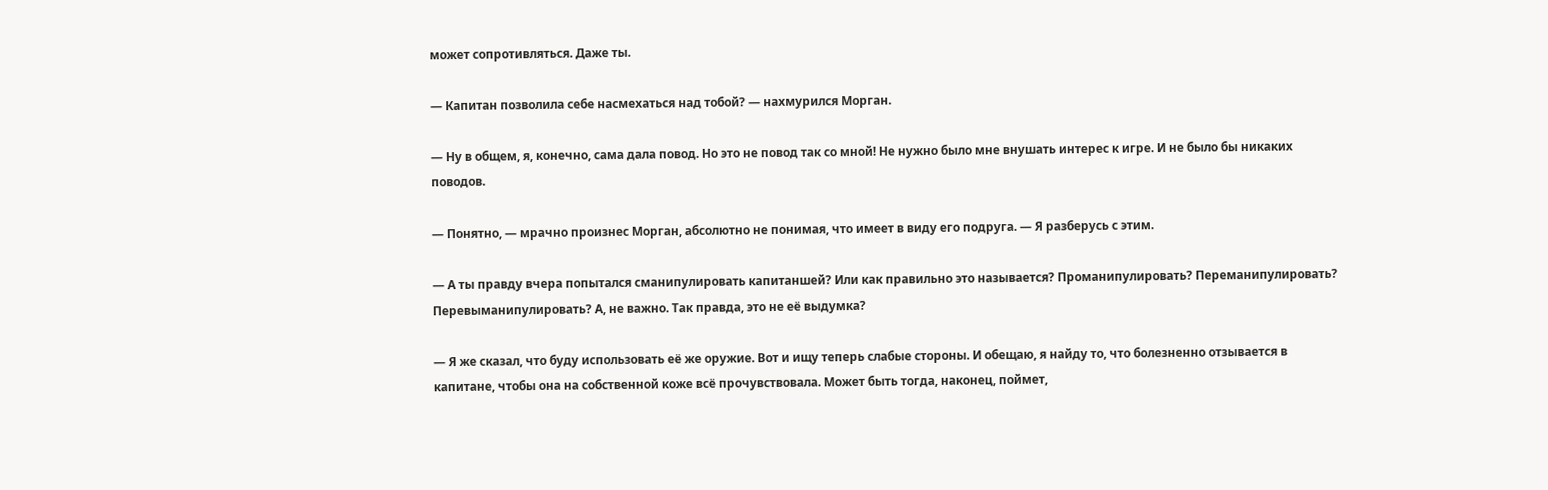может сопротивляться. Даже ты.

— Капитан позволила себе насмехаться над тобой? — нахмурился Морган.

— Ну в общем, я, конечно, сама дала повод. Но это не повод так со мной! Не нужно было мне внушать интерес к игре. И не было бы никаких поводов.

— Понятно, — мрачно произнес Морган, абсолютно не понимая, что имеет в виду его подруга. — Я разберусь с этим.

— А ты правду вчера попытался сманипулировать капитаншей? Или как правильно это называется? Проманипулировать? Переманипулировать? Перевыманипулировать? А, не важно. Так правда, это не её выдумка?

— Я же сказал, что буду использовать её же оружие. Вот и ищу теперь слабые стороны. И обещаю, я найду то, что болезненно отзывается в капитане, чтобы она на собственной коже всё прочувствовала. Может быть тогда, наконец, поймет,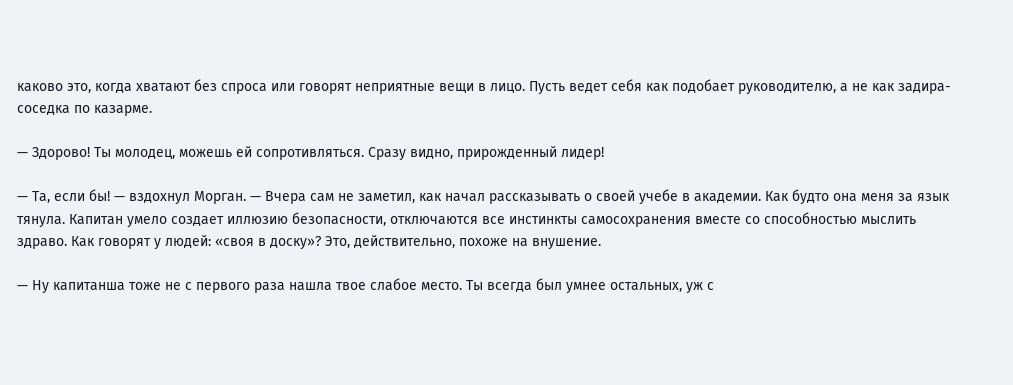каково это, когда хватают без спроса или говорят неприятные вещи в лицо. Пусть ведет себя как подобает руководителю, а не как задира-соседка по казарме.

— Здорово! Ты молодец, можешь ей сопротивляться. Сразу видно, прирожденный лидер!

— Та, если бы! — вздохнул Морган. — Вчера сам не заметил, как начал рассказывать о своей учебе в академии. Как будто она меня за язык тянула. Капитан умело создает иллюзию безопасности, отключаются все инстинкты самосохранения вместе со способностью мыслить здраво. Как говорят у людей: «своя в доску»? Это, действительно, похоже на внушение.

— Ну капитанша тоже не с первого раза нашла твое слабое место. Ты всегда был умнее остальных, уж с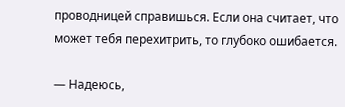проводницей справишься. Если она считает, что может тебя перехитрить, то глубоко ошибается.

— Надеюсь,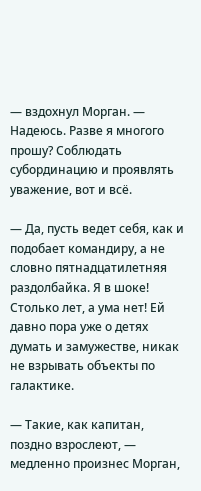— вздохнул Морган. — Надеюсь. Разве я многого прошу? Соблюдать субординацию и проявлять уважение, вот и всё.

— Да, пусть ведет себя, как и подобает командиру, а не словно пятнадцатилетняя раздолбайка. Я в шоке! Столько лет, а ума нет! Ей давно пора уже о детях думать и замужестве, никак не взрывать объекты по галактике.

— Такие, как капитан, поздно взрослеют, — медленно произнес Морган,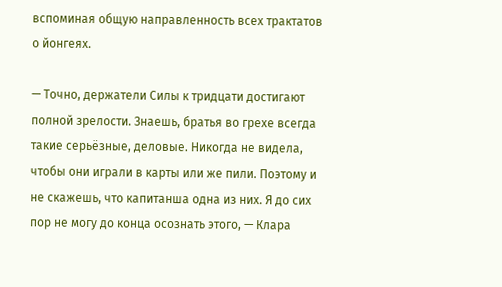вспоминая общую направленность всех трактатов о йонгеях.

— Точно, держатели Силы к тридцати достигают полной зрелости. Знаешь, братья во грехе всегда такие серьёзные, деловые. Никогда не видела, чтобы они играли в карты или же пили. Поэтому и не скажешь, что капитанша одна из них. Я до сих пор не могу до конца осознать этого, — Клара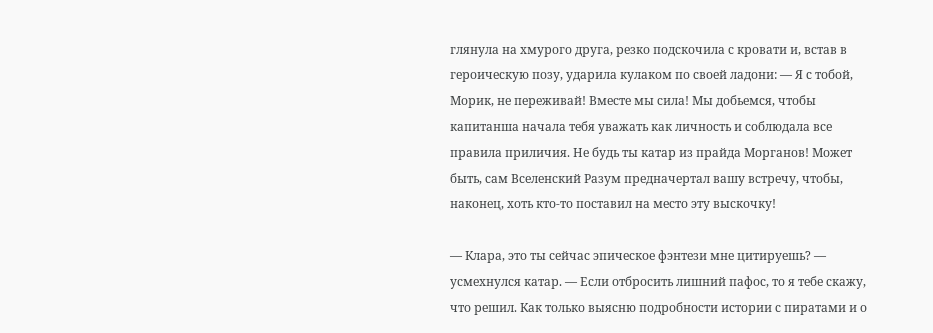глянула на хмурого друга, резко подскочила с кровати и, встав в героическую позу, ударила кулаком по своей ладони: — Я с тобой, Морик, не переживай! Вместе мы сила! Мы добьемся, чтобы капитанша начала тебя уважать как личность и соблюдала все правила приличия. Не будь ты катар из прайда Морганов! Может быть, сам Вселенский Разум предначертал вашу встречу, чтобы, наконец, хоть кто-то поставил на место эту выскочку!

— Клара, это ты сейчас эпическое фэнтези мне цитируешь? — усмехнулся катар. — Если отбросить лишний пафос, то я тебе скажу, что решил. Как только выясню подробности истории с пиратами и о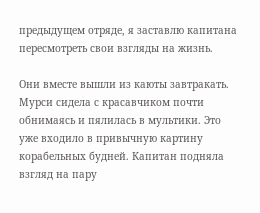предыдущем отряде, я заставлю капитана пересмотреть свои взгляды на жизнь.

Они вместе вышли из каюты завтракать. Мурси сидела с красавчиком почти обнимаясь и пялилась в мультики. Это уже входило в привычную картину корабельных будней. Капитан подняла взгляд на пару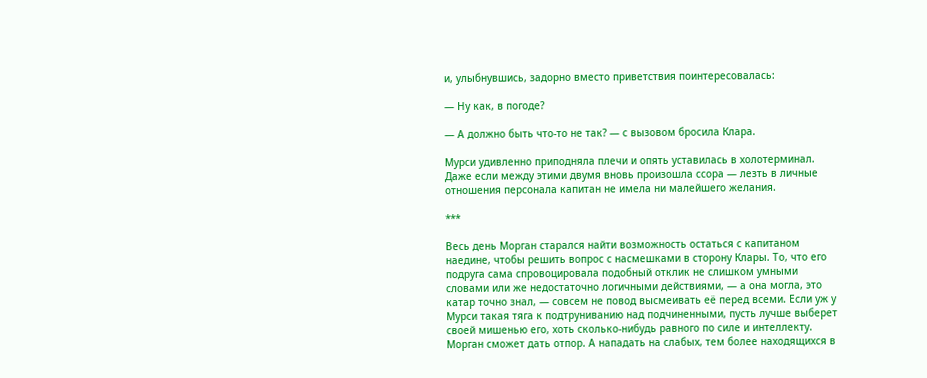и, улыбнувшись, задорно вместо приветствия поинтересовалась:

— Ну как, в погоде?

— А должно быть что-то не так? — с вызовом бросила Клара.

Мурси удивленно приподняла плечи и опять уставилась в холотерминал. Даже если между этими двумя вновь произошла ссора — лезть в личные отношения персонала капитан не имела ни малейшего желания.

***

Весь день Морган старался найти возможность остаться с капитаном наедине, чтобы решить вопрос с насмешками в сторону Клары. То, что его подруга сама спровоцировала подобный отклик не слишком умными словами или же недостаточно логичными действиями, — а она могла, это катар точно знал, — совсем не повод высмеивать её перед всеми. Если уж у Мурси такая тяга к подтруниванию над подчиненными, пусть лучше выберет своей мишенью его, хоть сколько-нибудь равного по силе и интеллекту. Морган сможет дать отпор. А нападать на слабых, тем более находящихся в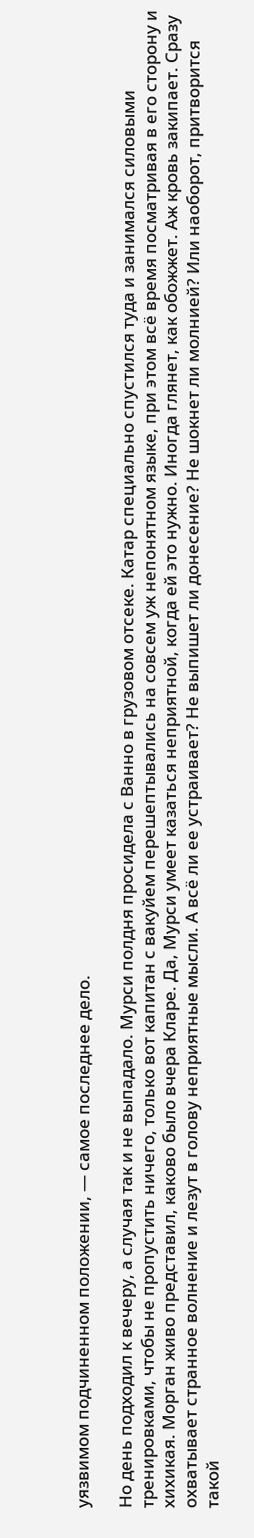уязвимом подчиненном положении, — самое последнее дело.

Но день подходил к вечеру, а случая так и не выпадало. Мурси полдня просидела с Ванно в грузовом отсеке. Катар специально спустился туда и занимался силовыми тренировками, чтобы не пропустить ничего, только вот капитан с вакуйем перешептывались на совсем уж непонятном языке, при этом всё время посматривая в его сторону и хихикая. Морган живо представил, каково было вчера Кларе. Да, Мурси умеет казаться неприятной, когда ей это нужно. Иногда глянет, как обожжет. Аж кровь закипает. Сразу охватывает странное волнение и лезут в голову неприятные мысли. А всё ли ее устраивает? Не выпишет ли донесение? Не шокнет ли молнией? Или наоборот, притворится такой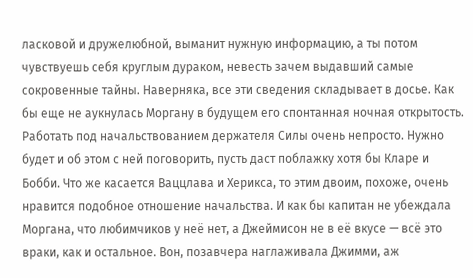ласковой и дружелюбной, выманит нужную информацию, а ты потом чувствуешь себя круглым дураком, невесть зачем выдавший самые сокровенные тайны. Наверняка, все эти сведения складывает в досье. Как бы еще не аукнулась Моргану в будущем его спонтанная ночная открытость. Работать под начальствованием держателя Силы очень непросто. Нужно будет и об этом с ней поговорить, пусть даст поблажку хотя бы Кларе и Бобби. Что же касается Ваццлава и Херикса, то этим двоим, похоже, очень нравится подобное отношение начальства. И как бы капитан не убеждала Моргана, что любимчиков у неё нет, а Джеймисон не в её вкусе — всё это враки, как и остальное. Вон, позавчера наглаживала Джимми, аж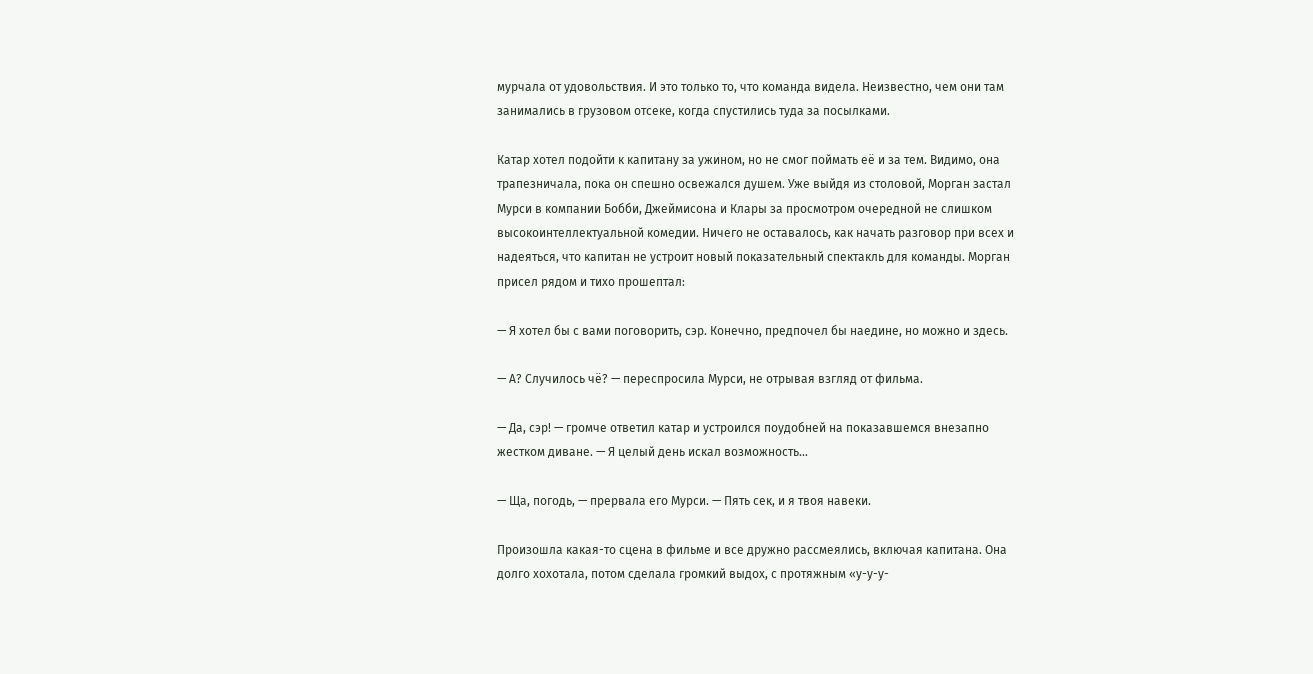мурчала от удовольствия. И это только то, что команда видела. Неизвестно, чем они там занимались в грузовом отсеке, когда спустились туда за посылками.

Катар хотел подойти к капитану за ужином, но не смог поймать её и за тем. Видимо, она трапезничала, пока он спешно освежался душем. Уже выйдя из столовой, Морган застал Мурси в компании Бобби, Джеймисона и Клары за просмотром очередной не слишком высокоинтеллектуальной комедии. Ничего не оставалось, как начать разговор при всех и надеяться, что капитан не устроит новый показательный спектакль для команды. Морган присел рядом и тихо прошептал:

— Я хотел бы с вами поговорить, сэр. Конечно, предпочел бы наедине, но можно и здесь.

— А? Случилось чё? — переспросила Мурси, не отрывая взгляд от фильма.

— Да, сэр! — громче ответил катар и устроился поудобней на показавшемся внезапно жестком диване. — Я целый день искал возможность…

— Ща, погодь, — прервала его Мурси. — Пять сек, и я твоя навеки.

Произошла какая-то сцена в фильме и все дружно рассмеялись, включая капитана. Она долго хохотала, потом сделала громкий выдох, с протяжным «у-у-у-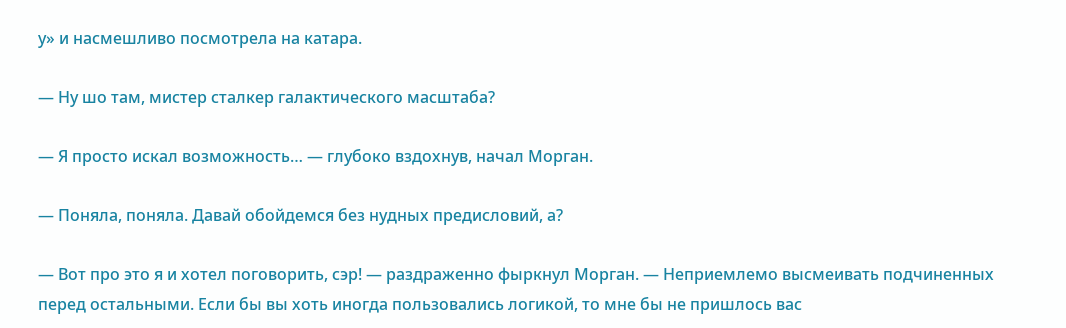у» и насмешливо посмотрела на катара.

— Ну шо там, мистер сталкер галактического масштаба?

— Я просто искал возможность… — глубоко вздохнув, начал Морган.

— Поняла, поняла. Давай обойдемся без нудных предисловий, а?

— Вот про это я и хотел поговорить, сэр! — раздраженно фыркнул Морган. — Неприемлемо высмеивать подчиненных перед остальными. Если бы вы хоть иногда пользовались логикой, то мне бы не пришлось вас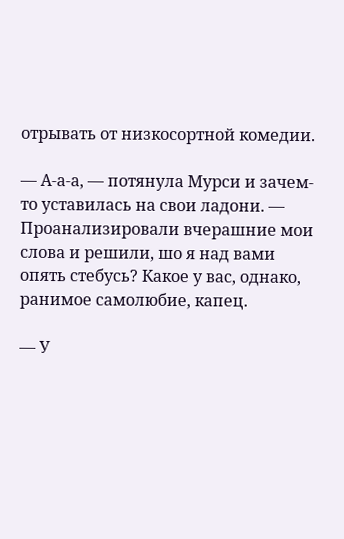отрывать от низкосортной комедии.

— А-а-а, — потянула Мурси и зачем-то уставилась на свои ладони. — Проанализировали вчерашние мои слова и решили, шо я над вами опять стебусь? Какое у вас, однако, ранимое самолюбие, капец.

— У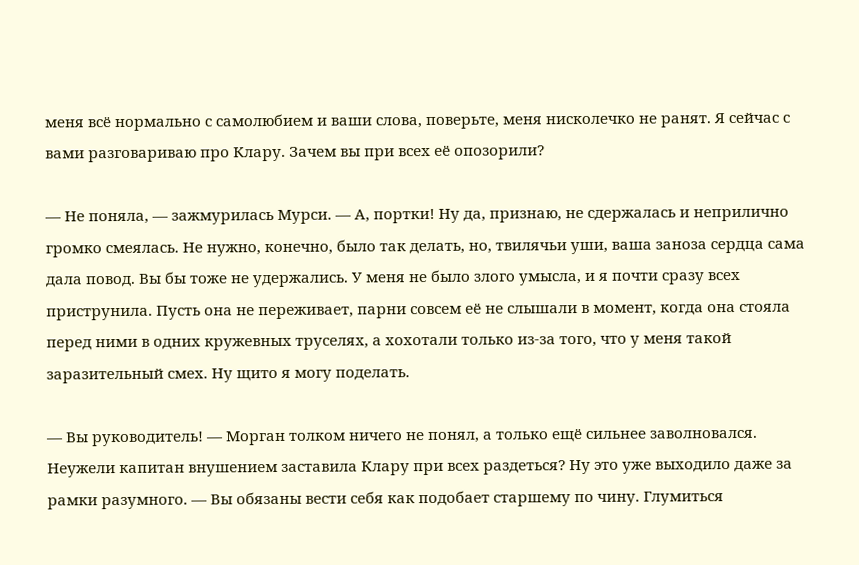меня всё нормально с самолюбием и ваши слова, поверьте, меня нисколечко не ранят. Я сейчас с вами разговариваю про Клару. Зачем вы при всех её опозорили?

— Не поняла, — зажмурилась Мурси. — А, портки! Ну да, признаю, не сдержалась и неприлично громко смеялась. Не нужно, конечно, было так делать, но, твилячьи уши, ваша заноза сердца сама дала повод. Вы бы тоже не удержались. У меня не было злого умысла, и я почти сразу всех приструнила. Пусть она не переживает, парни совсем её не слышали в момент, когда она стояла перед ними в одних кружевных труселях, а хохотали только из-за того, что у меня такой заразительный смех. Ну щито я могу поделать.

— Вы руководитель! — Морган толком ничего не понял, а только ещё сильнее заволновался. Неужели капитан внушением заставила Клару при всех раздеться? Ну это уже выходило даже за рамки разумного. — Вы обязаны вести себя как подобает старшему по чину. Глумиться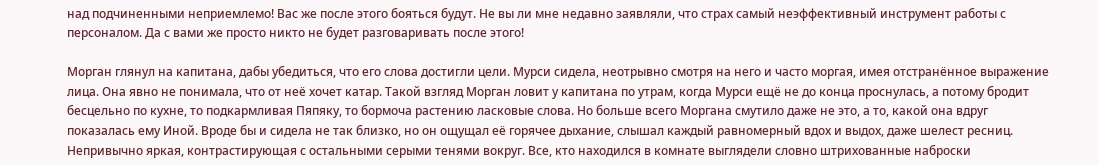над подчиненными неприемлемо! Вас же после этого бояться будут. Не вы ли мне недавно заявляли, что страх самый неэффективный инструмент работы с персоналом. Да с вами же просто никто не будет разговаривать после этого!

Морган глянул на капитана, дабы убедиться, что его слова достигли цели. Мурси сидела, неотрывно смотря на него и часто моргая, имея отстранённое выражение лица. Она явно не понимала, что от неё хочет катар. Такой взгляд Морган ловит у капитана по утрам, когда Мурси ещё не до конца проснулась, а потому бродит бесцельно по кухне, то подкармливая Пяпяку, то бормоча растению ласковые слова. Но больше всего Моргана смутило даже не это, а то, какой она вдруг показалась ему Иной. Вроде бы и сидела не так близко, но он ощущал её горячее дыхание, слышал каждый равномерный вдох и выдох, даже шелест ресниц. Непривычно яркая, контрастирующая с остальными серыми тенями вокруг. Все, кто находился в комнате выглядели словно штрихованные наброски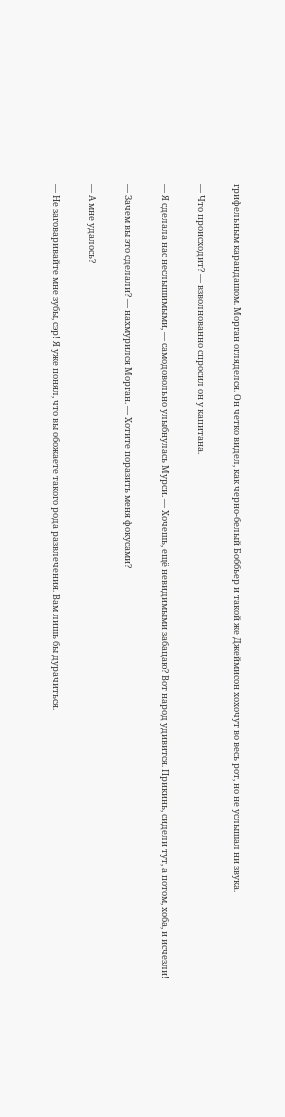грифельным карандашом. Морган огляделся. Он четко видел, как черно-белый Боббьер и такой же Джеймисон хохочут во весь рот, но не услышал ни звука.

— Что происходит? — взволнованно спросил он у капитана.

— Я сделала нас неслышимыми, — самодовольно улыбнулась Мурси. — Хочешь, ещё невидимыми забацаю? Вот народ удивится. Прикинь, сидели тут, а потом, хоба, и исчезли!

— Зачем вы это сделали? — нахмурился Морган. — Хотите поразить меня фокусами?

— А мне удалось?

— Не заговаривайте мне зубы, сэр! Я уже понял, что вы обожаете такого рода развлечения. Вам лишь бы дурачиться.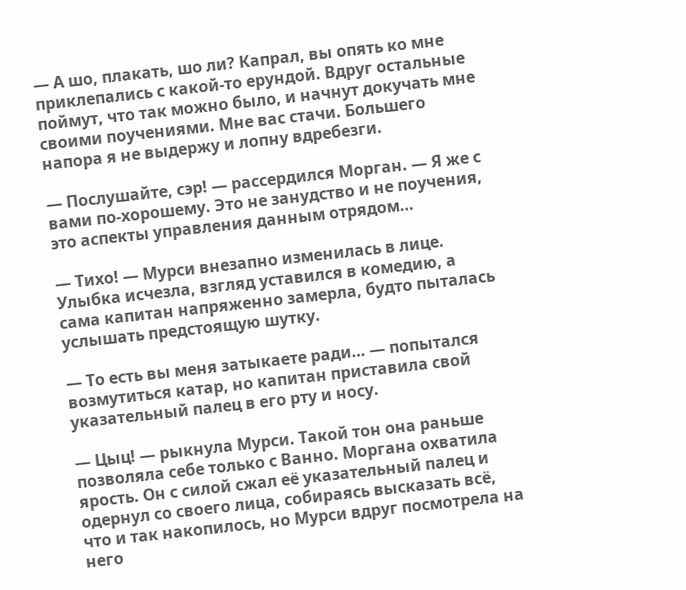— А шо, плакать, шо ли? Капрал, вы опять ко мне приклепались с какой-то ерундой. Вдруг остальные поймут, что так можно было, и начнут докучать мне своими поучениями. Мне вас стачи. Большего напора я не выдержу и лопну вдребезги.

— Послушайте, сэр! — рассердился Морган. — Я же с вами по-хорошему. Это не занудство и не поучения, это аспекты управления данным отрядом…

— Тихо! — Мурси внезапно изменилась в лице. Улыбка исчезла, взгляд уставился в комедию, а сама капитан напряженно замерла, будто пыталась услышать предстоящую шутку.

— То есть вы меня затыкаете ради… — попытался возмутиться катар, но капитан приставила свой указательный палец в его рту и носу.

— Цыц! — рыкнула Мурси. Такой тон она раньше позволяла себе только с Ванно. Моргана охватила ярость. Он с силой сжал её указательный палец и одернул со своего лица, собираясь высказать всё, что и так накопилось, но Мурси вдруг посмотрела на него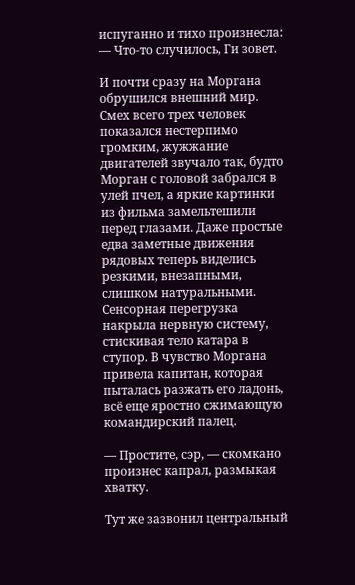испуганно и тихо произнесла: — Что-то случилось, Ги зовет.

И почти сразу на Моргана обрушился внешний мир. Смех всего трех человек показался нестерпимо громким, жужжание двигателей звучало так, будто Морган с головой забрался в улей пчел, а яркие картинки из фильма замельтешили перед глазами. Даже простые едва заметные движения рядовых теперь виделись резкими, внезапными, слишком натуральными. Сенсорная перегрузка накрыла нервную систему, стискивая тело катара в ступор. В чувство Моргана привела капитан, которая пыталась разжать его ладонь, всё еще яростно сжимающую командирский палец.

— Простите, сэр, — скомкано произнес капрал, размыкая хватку.

Тут же зазвонил центральный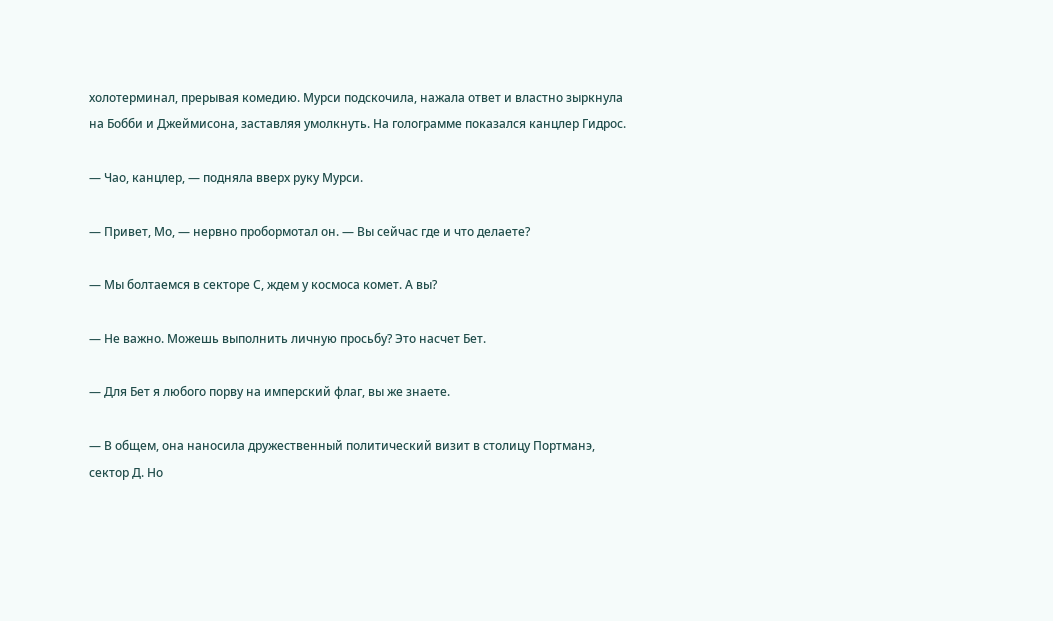холотерминал, прерывая комедию. Мурси подскочила, нажала ответ и властно зыркнула на Бобби и Джеймисона, заставляя умолкнуть. На голограмме показался канцлер Гидрос.

— Чао, канцлер, — подняла вверх руку Мурси.

— Привет, Мо, — нервно пробормотал он. — Вы сейчас где и что делаете?

— Мы болтаемся в секторе С, ждем у космоса комет. А вы?

— Не важно. Можешь выполнить личную просьбу? Это насчет Бет.

— Для Бет я любого порву на имперский флаг, вы же знаете.

— В общем, она наносила дружественный политический визит в столицу Портманэ, сектор Д. Но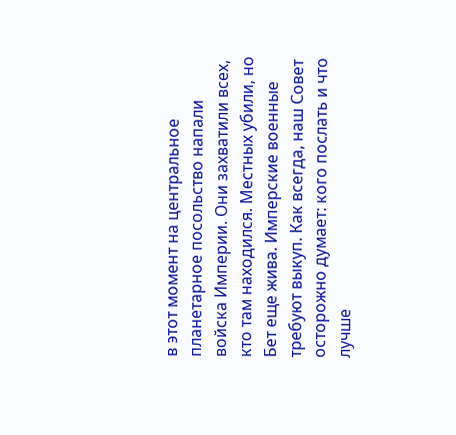в этот момент на центральное планетарное посольство напали войска Империи. Они захватили всех, кто там находился. Местных убили, но Бет еще жива. Имперские военные требуют выкуп. Как всегда, наш Совет осторожно думает: кого послать и что лучше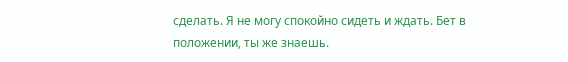сделать. Я не могу спокойно сидеть и ждать. Бет в положении, ты же знаешь.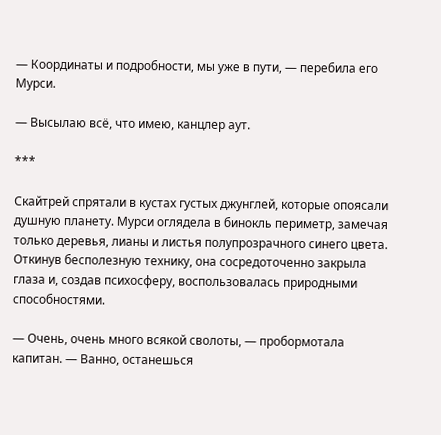— Координаты и подробности, мы уже в пути, — перебила его Мурси.

— Высылаю всё, что имею, канцлер аут.

***

Скайтрей спрятали в кустах густых джунглей, которые опоясали душную планету. Мурси оглядела в бинокль периметр, замечая только деревья, лианы и листья полупрозрачного синего цвета. Откинув бесполезную технику, она сосредоточенно закрыла глаза и, создав психосферу, воспользовалась природными способностями.

— Очень, очень много всякой сволоты, — пробормотала капитан. — Ванно, останешься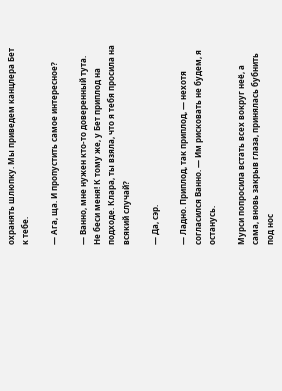охранять шлюпку. Мы приведем канцлера Бет к тебе.

— Ага, ща. И пропустить самое интересное?

— Ванно, мне нужен кто-то доверенный тута. Не беси меня! К тому же, у Бет приплод на подходе. Клара, ты взяла, что я тебя просила на всякий случай?

— Да, сэр.

— Ладно. Приплод, так приплод, — нехотя согласился Ванно. — Им рисковать не будем, я останусь.

Мурси попросила встать всех вокруг неё, а сама, вновь закрыв глаза, принялась бубнить под нос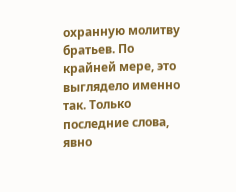охранную молитву братьев. По крайней мере, это выглядело именно так. Только последние слова, явно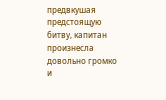предвкушая предстоящую битву, капитан произнесла довольно громко и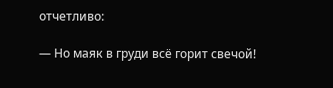отчетливо:

— Но маяк в груди всё горит свечой!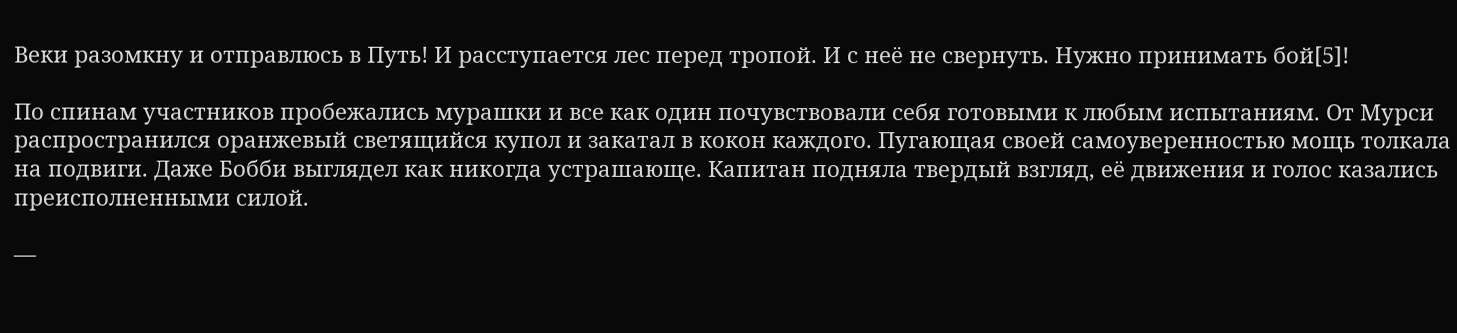Веки разомкну и отправлюсь в Путь! И расступается лес перед тропой. И с неё не свернуть. Нужно принимать бой[5]!

По спинам участников пробежались мурашки и все как один почувствовали себя готовыми к любым испытаниям. От Мурси распространился оранжевый светящийся купол и закатал в кокон каждого. Пугающая своей самоуверенностью мощь толкала на подвиги. Даже Бобби выглядел как никогда устрашающе. Капитан подняла твердый взгляд, её движения и голос казались преисполненными силой.

—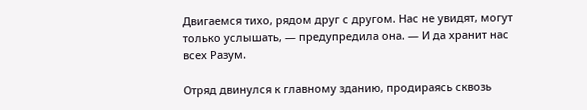Двигаемся тихо, рядом друг с другом. Нас не увидят, могут только услышать, — предупредила она. — И да хранит нас всех Разум.

Отряд двинулся к главному зданию, продираясь сквозь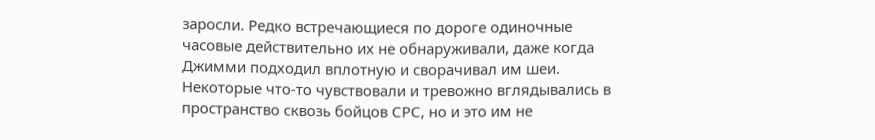заросли. Редко встречающиеся по дороге одиночные часовые действительно их не обнаруживали, даже когда Джимми подходил вплотную и сворачивал им шеи. Некоторые что-то чувствовали и тревожно вглядывались в пространство сквозь бойцов СРС, но и это им не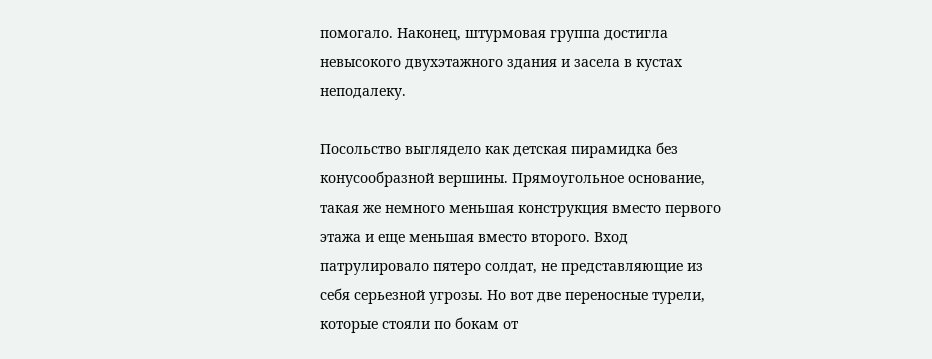помогало. Наконец, штурмовая группа достигла невысокого двухэтажного здания и засела в кустах неподалеку.

Посольство выглядело как детская пирамидка без конусообразной вершины. Прямоугольное основание, такая же немного меньшая конструкция вместо первого этажа и еще меньшая вместо второго. Вход патрулировало пятеро солдат, не представляющие из себя серьезной угрозы. Но вот две переносные турели, которые стояли по бокам от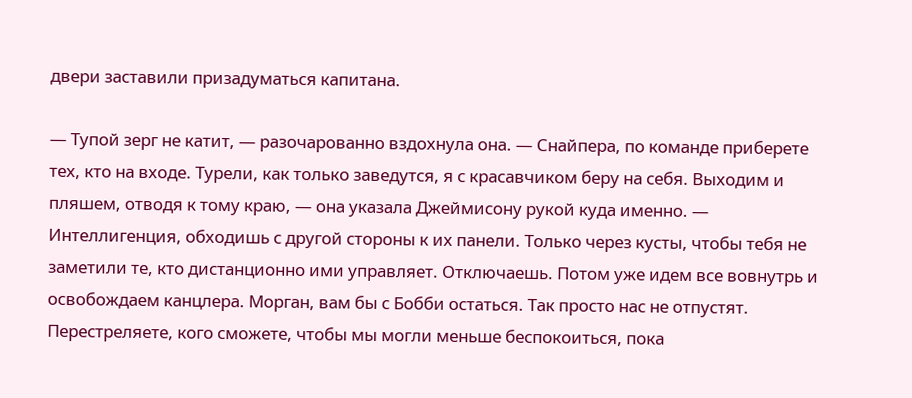двери заставили призадуматься капитана.

— Тупой зерг не катит, — разочарованно вздохнула она. — Снайпера, по команде приберете тех, кто на входе. Турели, как только заведутся, я с красавчиком беру на себя. Выходим и пляшем, отводя к тому краю, — она указала Джеймисону рукой куда именно. — Интеллигенция, обходишь с другой стороны к их панели. Только через кусты, чтобы тебя не заметили те, кто дистанционно ими управляет. Отключаешь. Потом уже идем все вовнутрь и освобождаем канцлера. Морган, вам бы с Бобби остаться. Так просто нас не отпустят. Перестреляете, кого сможете, чтобы мы могли меньше беспокоиться, пока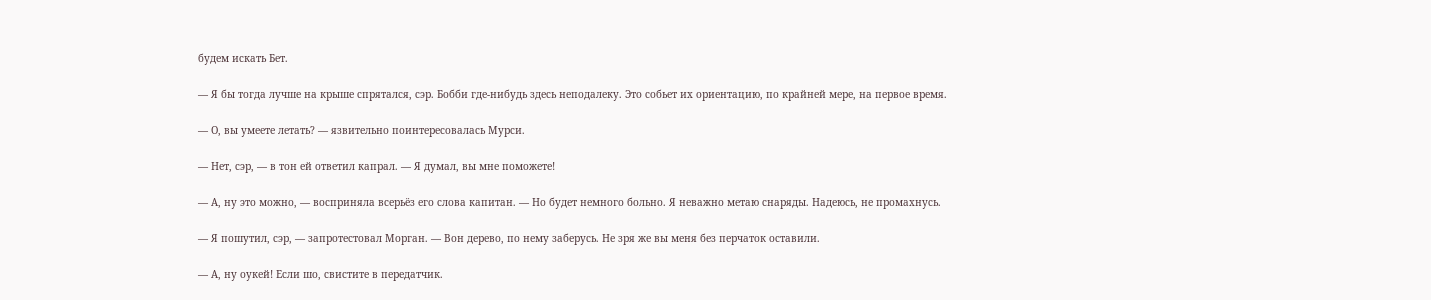будем искать Бет.

— Я бы тогда лучше на крыше спрятался, сэр. Бобби где-нибудь здесь неподалеку. Это собьет их ориентацию, по крайней мере, на первое время.

— О, вы умеете летать? — язвительно поинтересовалась Мурси.

— Нет, сэр, — в тон ей ответил капрал. — Я думал, вы мне поможете!

— А, ну это можно, — восприняла всерьёз его слова капитан. — Но будет немного больно. Я неважно метаю снаряды. Надеюсь, не промахнусь.

— Я пошутил, сэр, — запротестовал Морган. — Вон дерево, по нему заберусь. Не зря же вы меня без перчаток оставили.

— А, ну оукей! Если шо, свистите в передатчик.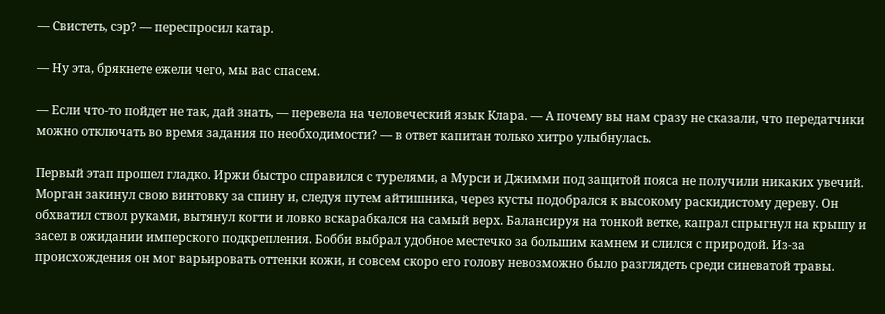— Свистеть, сэр? — переспросил катар.

— Ну эта, брякнете ежели чего, мы вас спасем.

— Если что-то пойдет не так, дай знать, — перевела на человеческий язык Клара. — А почему вы нам сразу не сказали, что передатчики можно отключать во время задания по необходимости? — в ответ капитан только хитро улыбнулась.

Первый этап прошел гладко. Иржи быстро справился с турелями, а Мурси и Джимми под защитой пояса не получили никаких увечий. Морган закинул свою винтовку за спину и, следуя путем айтишника, через кусты подобрался к высокому раскидистому дереву. Он обхватил ствол руками, вытянул когти и ловко вскарабкался на самый верх. Балансируя на тонкой ветке, капрал спрыгнул на крышу и засел в ожидании имперского подкрепления. Бобби выбрал удобное местечко за большим камнем и слился с природой. Из-за происхождения он мог варьировать оттенки кожи, и совсем скоро его голову невозможно было разглядеть среди синеватой травы.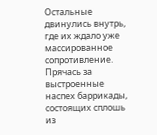Остальные двинулись внутрь, где их ждало уже массированное сопротивление. Прячась за выстроенные наспех баррикады, состоящих сплошь из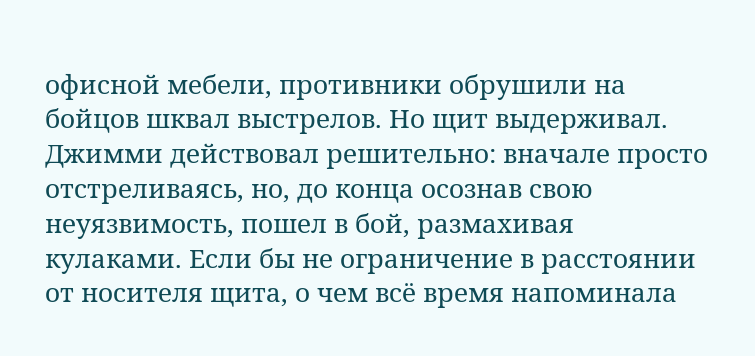офисной мебели, противники обрушили на бойцов шквал выстрелов. Но щит выдерживал. Джимми действовал решительно: вначале просто отстреливаясь, но, до конца осознав свою неуязвимость, пошел в бой, размахивая кулаками. Если бы не ограничение в расстоянии от носителя щита, о чем всё время напоминала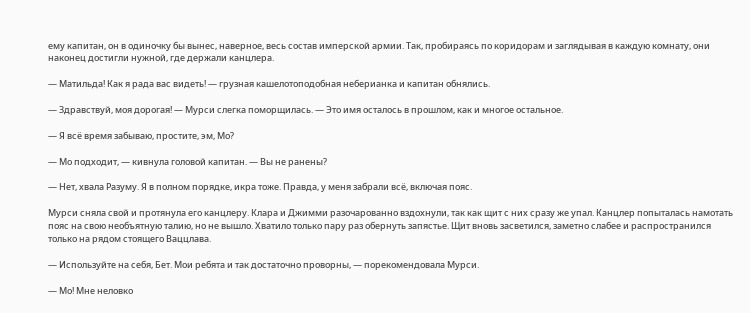ему капитан, он в одиночку бы вынес, наверное, весь состав имперской армии. Так, пробираясь по коридорам и заглядывая в каждую комнату, они наконец достигли нужной, где держали канцлера.

— Матильда! Как я рада вас видеть! — грузная кашелотоподобная неберианка и капитан обнялись.

— Здравствуй, моя дорогая! — Мурси слегка поморщилась. — Это имя осталось в прошлом, как и многое остальное.

— Я всё время забываю, простите, эм, Мо?

— Мо подходит, — кивнула головой капитан. — Вы не ранены?

— Нет, хвала Разуму. Я в полном порядке, икра тоже. Правда, у меня забрали всё, включая пояс.

Мурси сняла свой и протянула его канцлеру. Клара и Джимми разочарованно вздохнули, так как щит с них сразу же упал. Канцлер попыталась намотать пояс на свою необъятную талию, но не вышло. Хватило только пару раз обернуть запястье. Щит вновь засветился, заметно слабее и распространился только на рядом стоящего Ваццлава.

— Используйте на себя, Бет. Мои ребята и так достаточно проворны, — порекомендовала Мурси.

— Мо! Мне неловко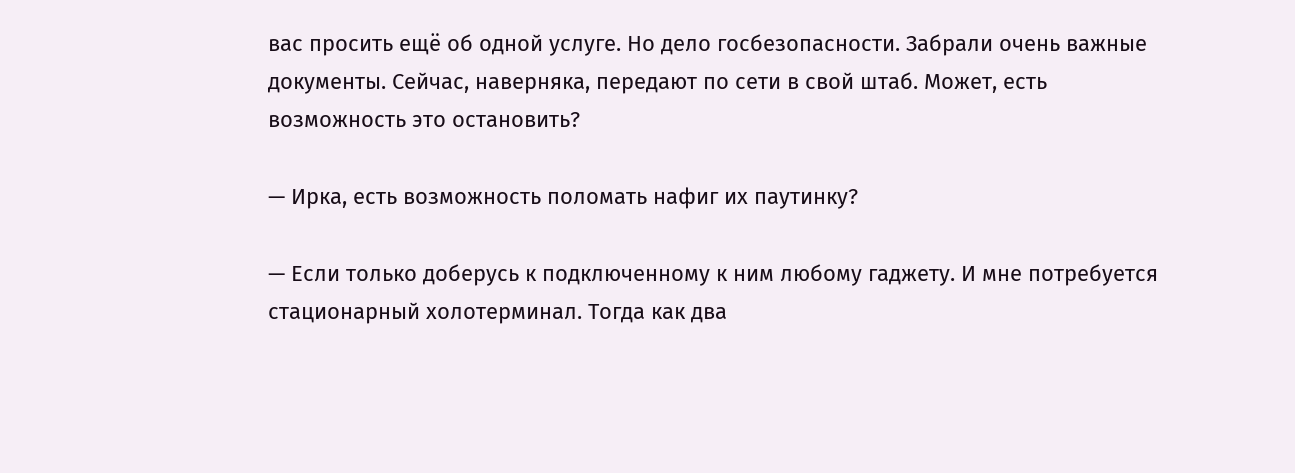вас просить ещё об одной услуге. Но дело госбезопасности. Забрали очень важные документы. Сейчас, наверняка, передают по сети в свой штаб. Может, есть возможность это остановить?

— Ирка, есть возможность поломать нафиг их паутинку?

— Если только доберусь к подключенному к ним любому гаджету. И мне потребуется стационарный холотерминал. Тогда как два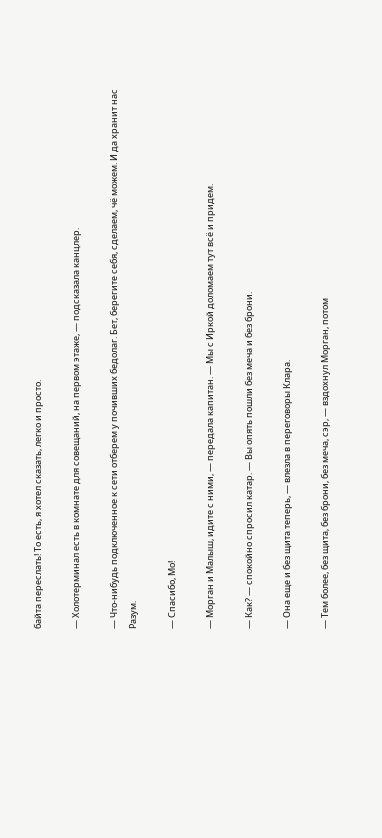байта переслать! То есть, я хотел сказать, легко и просто.

— Холотерминал есть в комнате для совещаний, на первом этаже, — подсказала канцлер.

— Что-нибудь подключенное к сети отберем у почивших бедолаг. Бет, берегите себя, сделаем, чё можем. И да хранит нас Разум.

— Спасибо, Мо!

— Морган и Малыш, идите с ними, — передала капитан. — Мы с Иркой доломаем тут всё и придем.

— Как? — спокойно спросил катар. — Вы опять пошли без меча и без брони.

— Она еще и без щита теперь, — влезла в переговоры Клара.

— Тем более, без щита, без брони, без меча, сэр, — вздохнул Морган, потом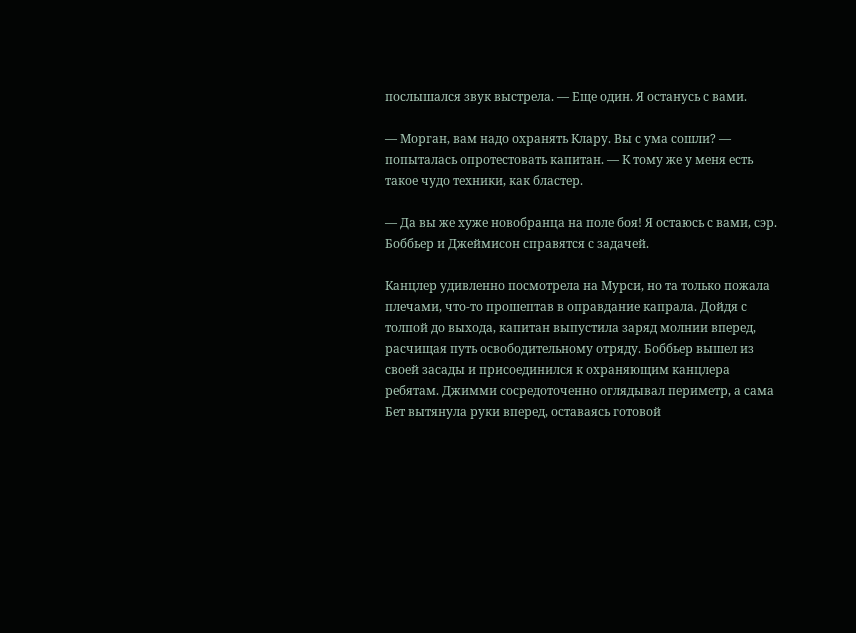послышался звук выстрела. — Еще один. Я останусь с вами.

— Морган, вам надо охранять Клару. Вы с ума сошли? — попыталась опротестовать капитан. — К тому же у меня есть такое чудо техники, как бластер.

— Да вы же хуже новобранца на поле боя! Я остаюсь с вами, сэр. Боббьер и Джеймисон справятся с задачей.

Канцлер удивленно посмотрела на Мурси, но та только пожала плечами, что-то прошептав в оправдание капрала. Дойдя с толпой до выхода, капитан выпустила заряд молнии вперед, расчищая путь освободительному отряду. Боббьер вышел из своей засады и присоединился к охраняющим канцлера ребятам. Джимми сосредоточенно оглядывал периметр, а сама Бет вытянула руки вперед, оставаясь готовой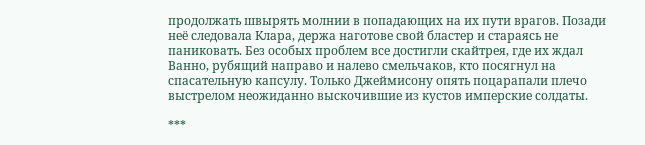продолжать швырять молнии в попадающих на их пути врагов. Позади неё следовала Клара, держа наготове свой бластер и стараясь не паниковать. Без особых проблем все достигли скайтрея, где их ждал Ванно, рубящий направо и налево смельчаков, кто посягнул на спасательную капсулу. Только Джеймисону опять поцарапали плечо выстрелом неожиданно выскочившие из кустов имперские солдаты.

***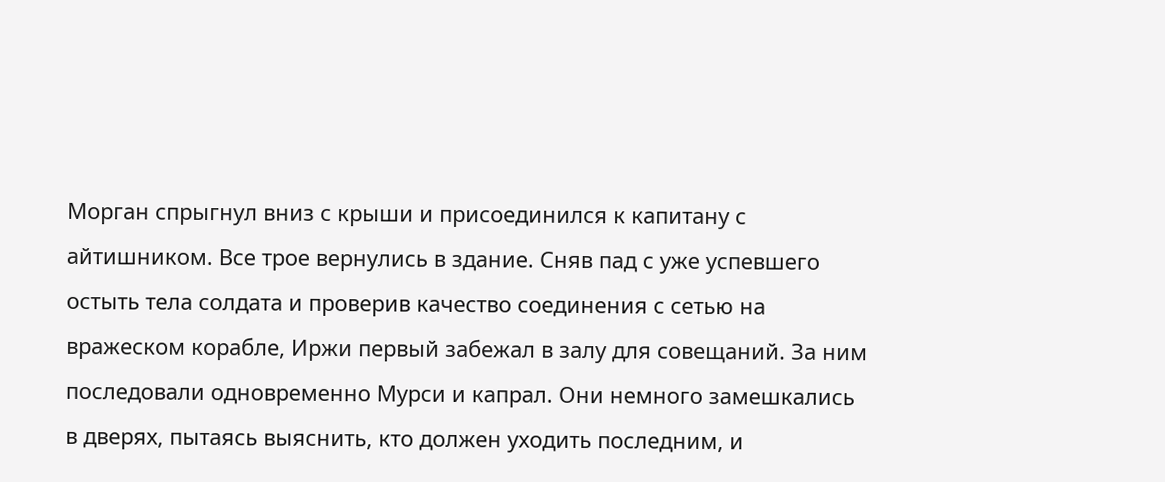Морган спрыгнул вниз с крыши и присоединился к капитану с айтишником. Все трое вернулись в здание. Сняв пад с уже успевшего остыть тела солдата и проверив качество соединения с сетью на вражеском корабле, Иржи первый забежал в залу для совещаний. За ним последовали одновременно Мурси и капрал. Они немного замешкались в дверях, пытаясь выяснить, кто должен уходить последним, и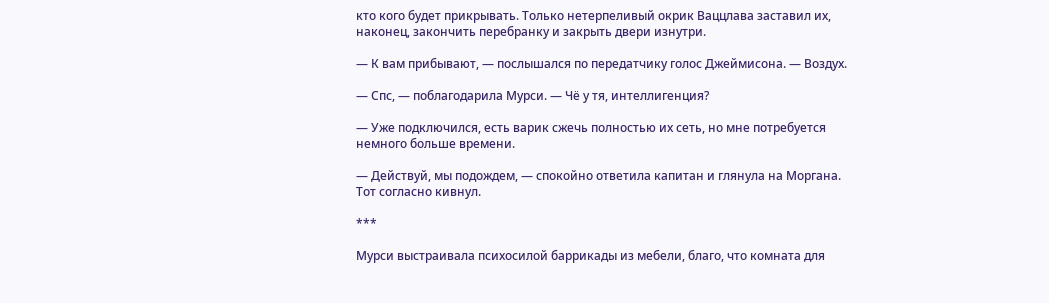кто кого будет прикрывать. Только нетерпеливый окрик Ваццлава заставил их, наконец, закончить перебранку и закрыть двери изнутри.

— К вам прибывают, — послышался по передатчику голос Джеймисона. — Воздух.

— Спс, — поблагодарила Мурси. — Чё у тя, интеллигенция?

— Уже подключился, есть варик сжечь полностью их сеть, но мне потребуется немного больше времени.

— Действуй, мы подождем, — спокойно ответила капитан и глянула на Моргана. Тот согласно кивнул.

***

Мурси выстраивала психосилой баррикады из мебели, благо, что комната для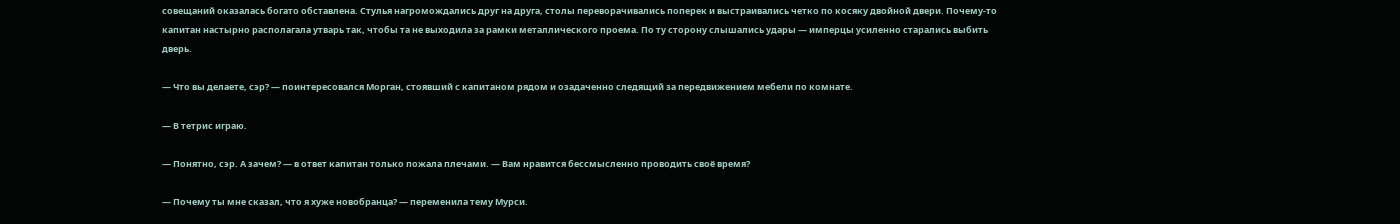совещаний оказалась богато обставлена. Стулья нагромождались друг на друга, столы переворачивались поперек и выстраивались четко по косяку двойной двери. Почему-то капитан настырно располагала утварь так, чтобы та не выходила за рамки металлического проема. По ту сторону слышались удары — имперцы усиленно старались выбить дверь.

— Что вы делаете, сэр? — поинтересовался Морган, стоявший с капитаном рядом и озадаченно следящий за передвижением мебели по комнате.

— В тетрис играю.

— Понятно, сэр. А зачем? — в ответ капитан только пожала плечами. — Вам нравится бессмысленно проводить своё время?

— Почему ты мне сказал, что я хуже новобранца? — переменила тему Мурси.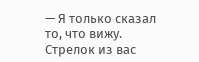— Я только сказал то, что вижу. Стрелок из вас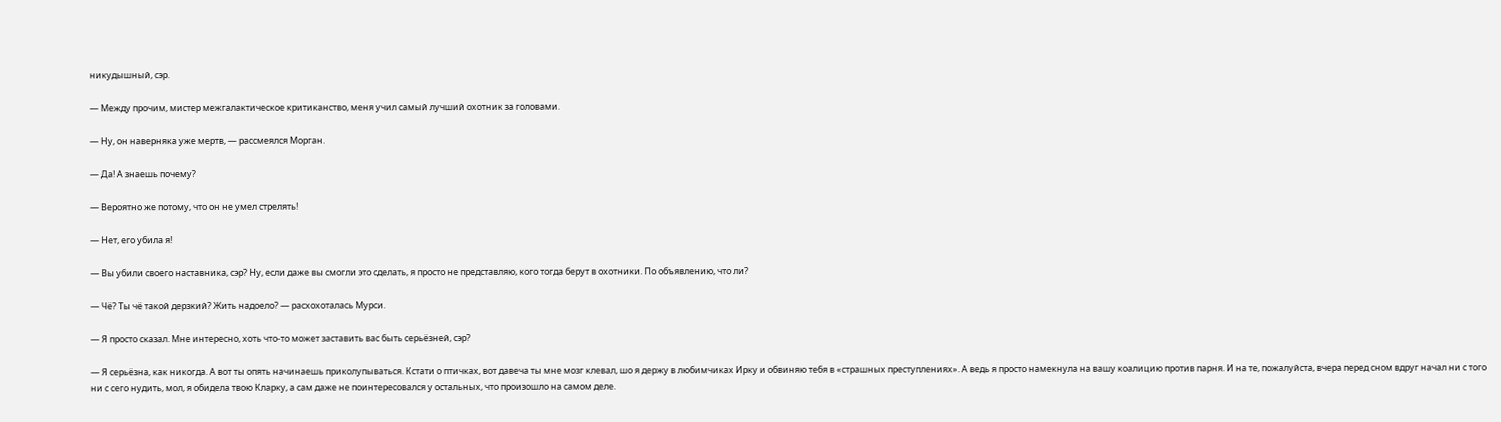никудышный, сэр.

— Между прочим, мистер межгалактическое критиканство, меня учил самый лучший охотник за головами.

— Ну, он наверняка уже мертв, — рассмеялся Морган.

— Да! А знаешь почему?

— Вероятно же потому, что он не умел стрелять!

— Нет, его убила я!

— Вы убили своего наставника, сэр? Ну, если даже вы смогли это сделать, я просто не представляю, кого тогда берут в охотники. По объявлению, что ли?

— Чё? Ты чё такой дерзкий? Жить надоело? — расхохоталась Мурси.

— Я просто сказал. Мне интересно, хоть что-то может заставить вас быть серьёзней, сэр?

— Я серьёзна, как никогда. А вот ты опять начинаешь приколупываться. Кстати о птичках, вот давеча ты мне мозг клевал, шо я держу в любимчиках Ирку и обвиняю тебя в «страшных преступлениях». А ведь я просто намекнула на вашу коалицию против парня. И на те, пожалуйста, вчера перед сном вдруг начал ни с того ни с сего нудить, мол, я обидела твою Кларку, а сам даже не поинтересовался у остальных, что произошло на самом деле.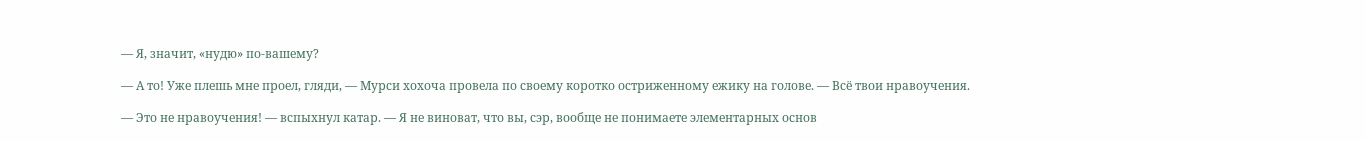— Я, значит, «нудю» по-вашему?

— А то! Уже плешь мне проел, гляди, — Мурси хохоча провела по своему коротко остриженному ежику на голове. — Всё твои нравоучения.

— Это не нравоучения! — вспыхнул катар. — Я не виноват, что вы, сэр, вообще не понимаете элементарных основ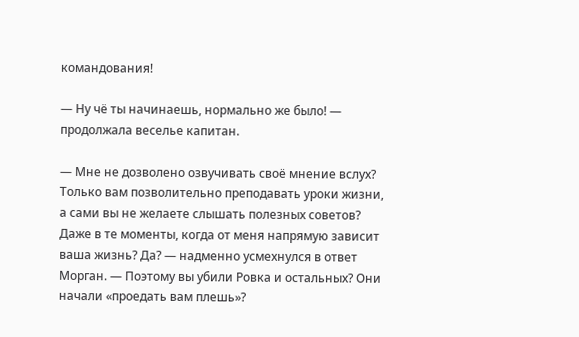командования!

— Ну чё ты начинаешь, нормально же было! — продолжала веселье капитан.

— Мне не дозволено озвучивать своё мнение вслух? Только вам позволительно преподавать уроки жизни, а сами вы не желаете слышать полезных советов? Даже в те моменты, когда от меня напрямую зависит ваша жизнь? Да? — надменно усмехнулся в ответ Морган. — Поэтому вы убили Ровка и остальных? Они начали «проедать вам плешь»?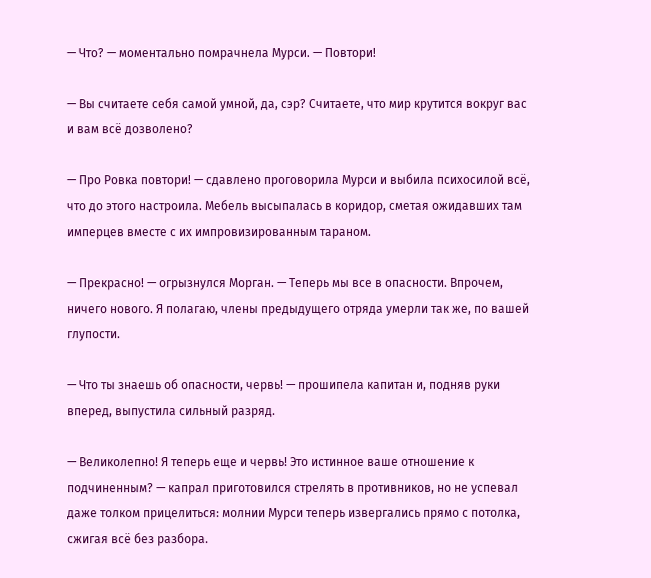— Что? — моментально помрачнела Мурси. — Повтори!

— Вы считаете себя самой умной, да, сэр? Считаете, что мир крутится вокруг вас и вам всё дозволено?

— Про Ровка повтори! — сдавлено проговорила Мурси и выбила психосилой всё, что до этого настроила. Мебель высыпалась в коридор, сметая ожидавших там имперцев вместе с их импровизированным тараном.

— Прекрасно! — огрызнулся Морган. — Теперь мы все в опасности. Впрочем, ничего нового. Я полагаю, члены предыдущего отряда умерли так же, по вашей глупости.

— Что ты знаешь об опасности, червь! — прошипела капитан и, подняв руки вперед, выпустила сильный разряд.

— Великолепно! Я теперь еще и червь! Это истинное ваше отношение к подчиненным? — капрал приготовился стрелять в противников, но не успевал даже толком прицелиться: молнии Мурси теперь извергались прямо с потолка, сжигая всё без разбора.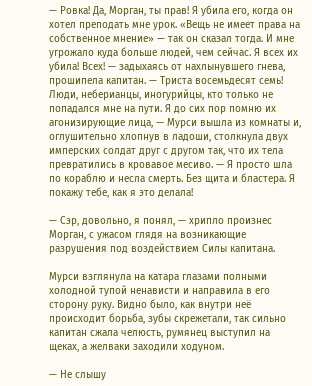— Ровка! Да, Морган, ты прав! Я убила его, когда он хотел преподать мне урок. «Вещь не имеет права на собственное мнение» — так он сказал тогда. И мне угрожало куда больше людей, чем сейчас. Я всех их убила! Всех! — задыхаясь от нахлынувшего гнева, прошипела капитан. — Триста восемьдесят семь! Люди, неберианцы, иногурийцы, кто только не попадался мне на пути. Я до сих пор помню их агонизирующие лица, — Мурси вышла из комнаты и, оглушительно хлопнув в ладоши, столкнула двух имперских солдат друг с другом так, что их тела превратились в кровавое месиво. — Я просто шла по кораблю и несла смерть. Без щита и бластера. Я покажу тебе, как я это делала!

— Сэр, довольно, я понял, — хрипло произнес Морган, с ужасом глядя на возникающие разрушения под воздействием Силы капитана.

Мурси взглянула на катара глазами полными холодной тупой ненависти и направила в его сторону руку. Видно было, как внутри неё происходит борьба, зубы скрежетали, так сильно капитан сжала челюсть, румянец выступил на щеках, а желваки заходили ходуном.

— Не слышу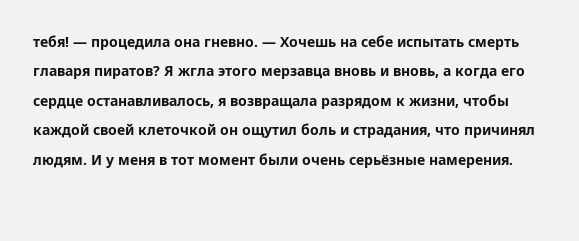тебя! — процедила она гневно. — Хочешь на себе испытать смерть главаря пиратов? Я жгла этого мерзавца вновь и вновь, а когда его сердце останавливалось, я возвращала разрядом к жизни, чтобы каждой своей клеточкой он ощутил боль и страдания, что причинял людям. И у меня в тот момент были очень серьёзные намерения.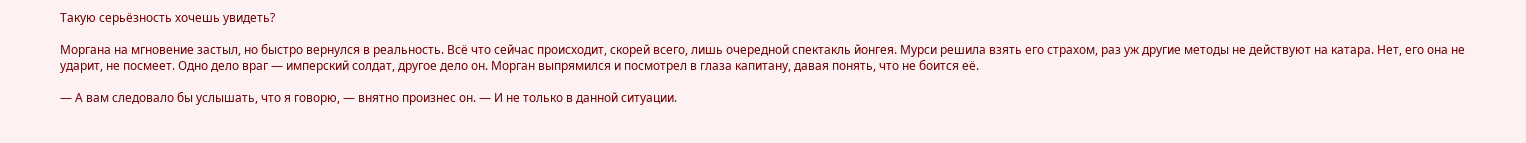Такую серьёзность хочешь увидеть?

Моргана на мгновение застыл, но быстро вернулся в реальность. Всё что сейчас происходит, скорей всего, лишь очередной спектакль йонгея. Мурси решила взять его страхом, раз уж другие методы не действуют на катара. Нет, его она не ударит, не посмеет. Одно дело враг — имперский солдат, другое дело он. Морган выпрямился и посмотрел в глаза капитану, давая понять, что не боится её.

— А вам следовало бы услышать, что я говорю, — внятно произнес он. — И не только в данной ситуации.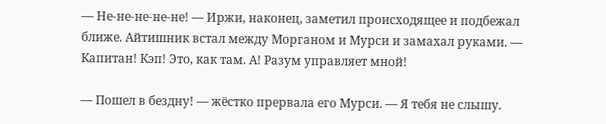— Не-не-не-не-не! — Иржи, наконец, заметил происходящее и подбежал ближе. Айтишник встал между Морганом и Мурси и замахал руками. — Капитан! Кэп! Это, как там. А! Разум управляет мной!

— Пошел в бездну! — жёстко прервала его Мурси. — Я тебя не слышу.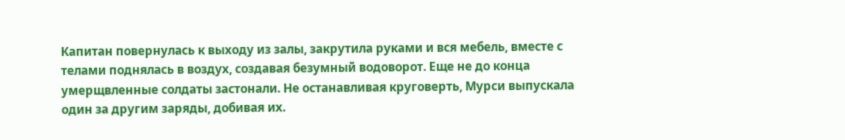Капитан повернулась к выходу из залы, закрутила руками и вся мебель, вместе с телами поднялась в воздух, создавая безумный водоворот. Еще не до конца умерщвленные солдаты застонали. Не останавливая круговерть, Мурси выпускала один за другим заряды, добивая их.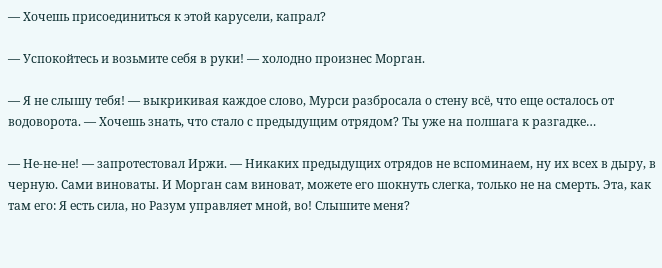— Хочешь присоединиться к этой карусели, капрал?

— Успокойтесь и возьмите себя в руки! — холодно произнес Морган.

— Я не слышу тебя! — выкрикивая каждое слово, Мурси разбросала о стену всё, что еще осталось от водоворота. — Хочешь знать, что стало с предыдущим отрядом? Ты уже на полшага к разгадке…

— Не-не-не! — запротестовал Иржи. — Никаких предыдущих отрядов не вспоминаем, ну их всех в дыру, в черную. Сами виноваты. И Морган сам виноват, можете его шокнуть слегка, только не на смерть. Эта, как там его: Я есть сила, но Разум управляет мной, во! Слышите меня?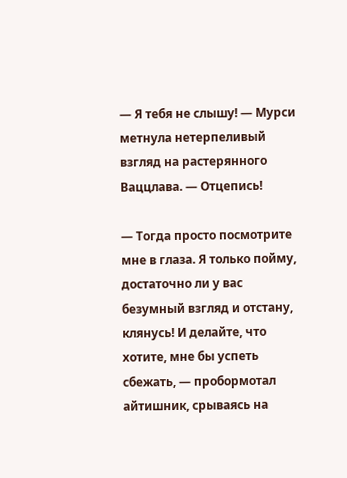— Я тебя не слышу! — Мурси метнула нетерпеливый взгляд на растерянного Ваццлава. — Отцепись!

— Тогда просто посмотрите мне в глаза. Я только пойму, достаточно ли у вас безумный взгляд и отстану, клянусь! И делайте, что хотите, мне бы успеть сбежать, — пробормотал айтишник, срываясь на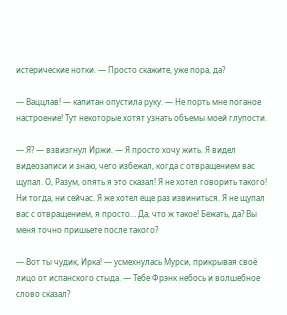истерические нотки. — Просто скажите, уже пора, да?

— Ваццлав! — капитан опустила руку. — Не порть мне поганое настроение! Тут некоторые хотят узнать объемы моей глупости.

— Я? — взвизгнул Иржи. — Я просто хочу жить. Я видел видеозаписи и знаю, чего избежал, когда с отвращением вас щупал. О, Разум, опять я это сказал! Я не хотел говорить такого! Ни тогда, ни сейчас. Я же хотел еще раз извиниться. Я не щупал вас с отвращением, я просто… Да, что ж такое! Бежать, да? Вы меня точно пришьете после такого?

— Вот ты чудик, Ирка! — усмехнулась Мурси, прикрывая своё лицо от испанского стыда. — Тебе Фрэнк небось и волшебное слово сказал?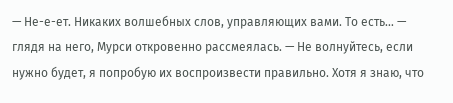— Не-е-ет. Никаких волшебных слов, управляющих вами. То есть… — глядя на него, Мурси откровенно рассмеялась. — Не волнуйтесь, если нужно будет, я попробую их воспроизвести правильно. Хотя я знаю, что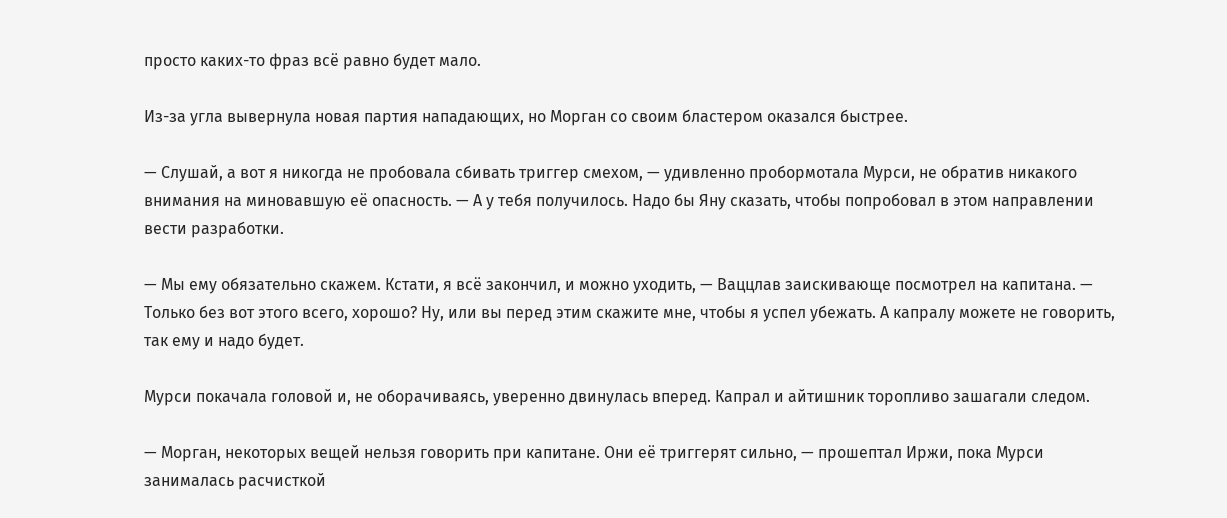просто каких-то фраз всё равно будет мало.

Из-за угла вывернула новая партия нападающих, но Морган со своим бластером оказался быстрее.

— Слушай, а вот я никогда не пробовала сбивать триггер смехом, — удивленно пробормотала Мурси, не обратив никакого внимания на миновавшую её опасность. — А у тебя получилось. Надо бы Яну сказать, чтобы попробовал в этом направлении вести разработки.

— Мы ему обязательно скажем. Кстати, я всё закончил, и можно уходить, — Ваццлав заискивающе посмотрел на капитана. — Только без вот этого всего, хорошо? Ну, или вы перед этим скажите мне, чтобы я успел убежать. А капралу можете не говорить, так ему и надо будет.

Мурси покачала головой и, не оборачиваясь, уверенно двинулась вперед. Капрал и айтишник торопливо зашагали следом.

— Морган, некоторых вещей нельзя говорить при капитане. Они её триггерят сильно, — прошептал Иржи, пока Мурси занималась расчисткой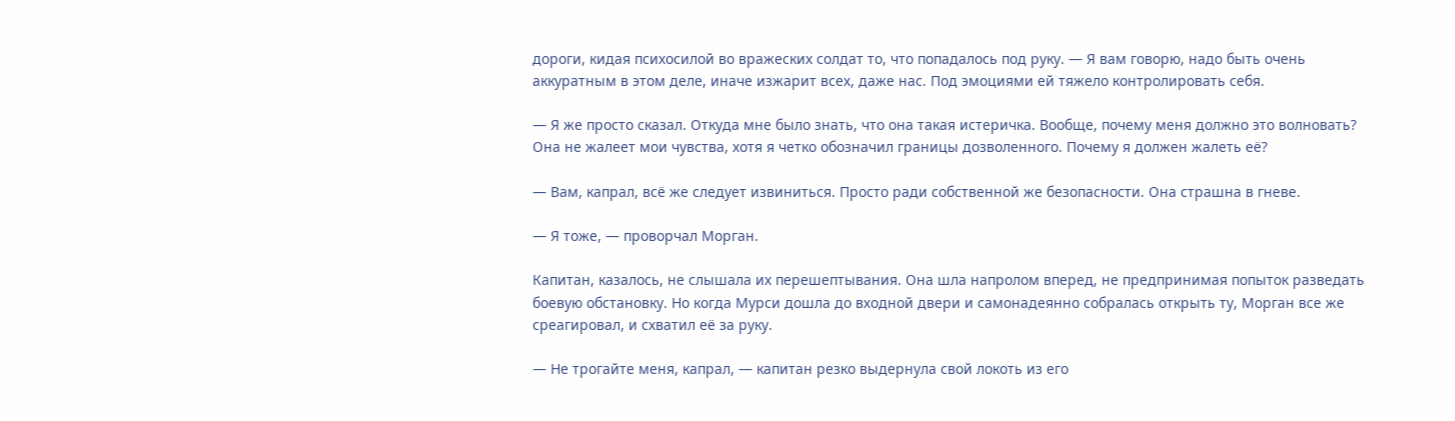дороги, кидая психосилой во вражеских солдат то, что попадалось под руку. — Я вам говорю, надо быть очень аккуратным в этом деле, иначе изжарит всех, даже нас. Под эмоциями ей тяжело контролировать себя.

— Я же просто сказал. Откуда мне было знать, что она такая истеричка. Вообще, почему меня должно это волновать? Она не жалеет мои чувства, хотя я четко обозначил границы дозволенного. Почему я должен жалеть её?

— Вам, капрал, всё же следует извиниться. Просто ради собственной же безопасности. Она страшна в гневе.

— Я тоже, — проворчал Морган.

Капитан, казалось, не слышала их перешептывания. Она шла напролом вперед, не предпринимая попыток разведать боевую обстановку. Но когда Мурси дошла до входной двери и самонадеянно собралась открыть ту, Морган все же среагировал, и схватил её за руку.

— Не трогайте меня, капрал, — капитан резко выдернула свой локоть из его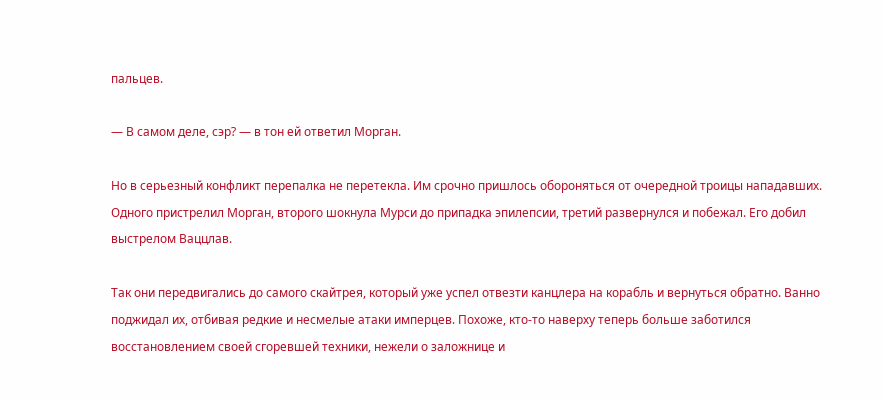пальцев.

— В самом деле, сэр? — в тон ей ответил Морган.

Но в серьезный конфликт перепалка не перетекла. Им срочно пришлось обороняться от очередной троицы нападавших. Одного пристрелил Морган, второго шокнула Мурси до припадка эпилепсии, третий развернулся и побежал. Его добил выстрелом Ваццлав.

Так они передвигались до самого скайтрея, который уже успел отвезти канцлера на корабль и вернуться обратно. Ванно поджидал их, отбивая редкие и несмелые атаки имперцев. Похоже, кто-то наверху теперь больше заботился восстановлением своей сгоревшей техники, нежели о заложнице и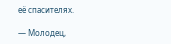её спасителях.

— Молодец,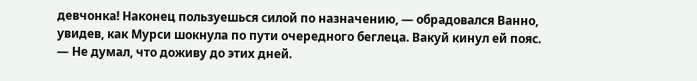девчонка! Наконец пользуешься силой по назначению, — обрадовался Ванно, увидев, как Мурси шокнула по пути очередного беглеца. Вакуй кинул ей пояс. — Не думал, что доживу до этих дней.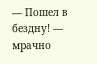— Пошел в бездну! — мрачно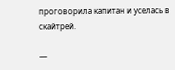проговорила капитан и уселась в скайтрей.

—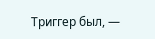Триггер был, —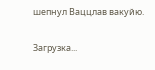шепнул Ваццлав вакуйю.

Загрузка...